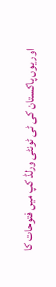اور یوں پاکستان کی ٹی ٹونٹی ورلڈ کپ میں فتوحات کا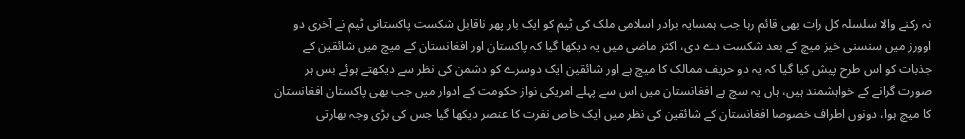نہ رکنے والا سلسلہ کل رات بھی قائم رہا جب ہمسایہ برادر اسلامی ملک کی ٹیم کو ایک بار پھر ناقابل شکست پاکستانی ٹیم نے آخری دو اوورز میں سنسنی خیز میچ کے بعد شکست دے دی، اکثر ماضی میں یہ دیکھا گیا کہ پاکستان اور افغانستان کے میچ میں شائقین کے جذبات کو اس طرح پیش کیا گیا کہ یہ دو حریف ممالک کا میچ ہے اور شائقین ایک دوسرے کو دشمن کی نظر سے دیکھتے ہوئے بس ہر صورت گرانے کے خواہشمند ہیں، ہاں یہ سچ ہے افغانستان میں اس سے پہلے امریکی نواز حکومت کے ادوار میں جب بھی پاکستان افغانستان کا میچ ہوا، دونوں اطراف خصوصا افغانستان کے شائقین کی نظر میں ایک خاص نفرت کا عنصر دیکھا گیا جس کی بڑی وجہ بھارتی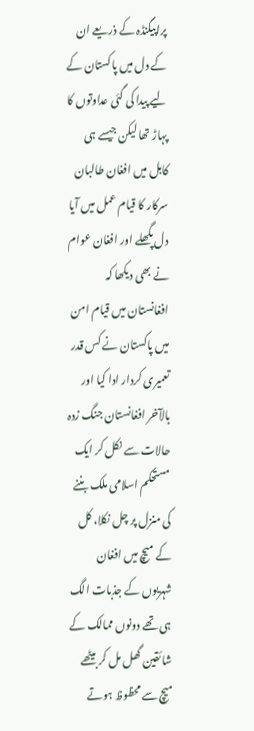پراپیگنڈہ کے ذریعے ان کے دل میں پاکستان کے لیے پیدا کی گئی عداوتوں کا پہاڑ تھا لیکن جیسے ہی کابل میں افغان طالبان سرکار کا قیام عمل میں آیا دل پگھلے اور افغان عوام نے بھی دیکھا کہ افغانستان میں قیام امن میں پاکستان نے کس قدر تعمیری کردار ادا کیا اور بالآخر افغانستان جنگ زدہ حالات سے نکل کر ایک مستحکم اسلامی ملک بننے کی منزل پر چل نکلا، کل کے میچ میں افغان شہریوں کے جذبات الگ ہی تھے دونوں ممالک کے شائقین گھل مل کر بیٹھے میچ سے محظوظ ہوتے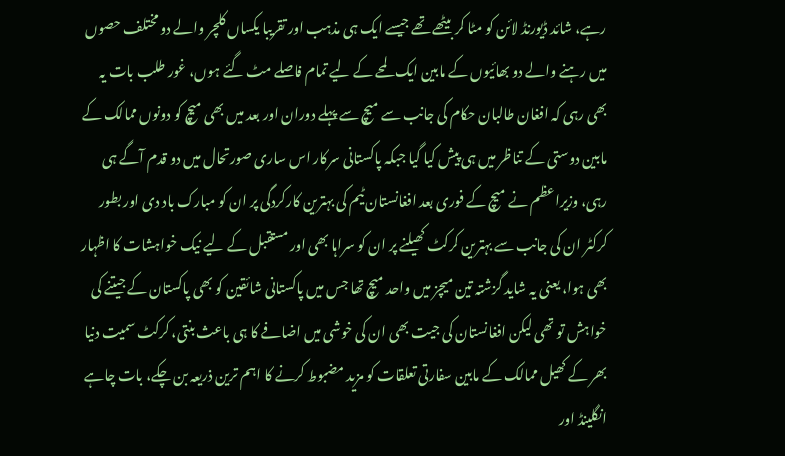رہے، شائد ڈیورنڈ لائن کو مٹا کر بیٹھے تھے جیسے ایک ہی مذہب اور تقریبا یکساں کلچر والے دو مختلف حصوں میں رہنے والے دو بھائیوں کے مابین ایک لمحے کے لیے تمام فاصلے مٹ گئے ہوں، غور طلب بات یہ بھی رہی کہ افغان طالبان حکام کی جانب سے میچ سے پہلے دوران اور بعد میں بھی میچ کو دونوں ممالک کے مابین دوستی کے تناظر میں ہی پیش کیا گیا جبکہ پاکستانی سرکار اس ساری صورتحال میں دو قدم آگے ہی رہی، وزیراعظم نے میچ کے فوری بعد افغانستان ٹیم کی بہترین کارکردگی پر ان کو مبارک باد دی اور بطور کرکٹر ان کی جانب سے بہترین کرکٹ کھیلنے پر ان کو سراہا بھی اور مستقبل کے لیے نیک خواہشات کا اظہار بھی ہوا، یعنی یہ شاید گزشتہ تین میچز میں واحد میچ تھا جس میں پاکستانی شائقین کو بھی پاکستان کے جیتنے کی خواہش تو تھی لیکن افغانستان کی جیت بھی ان کی خوشی میں اضافے کا ہی باعث بنتی، کرکٹ سمیت دنیا بھر کے کھیل ممالک کے مابین سفارتی تعلقات کو مزید مضبوط کرنے کا اہم ترین ذریعہ بن چکے، بات چاہے انگلینڈ اور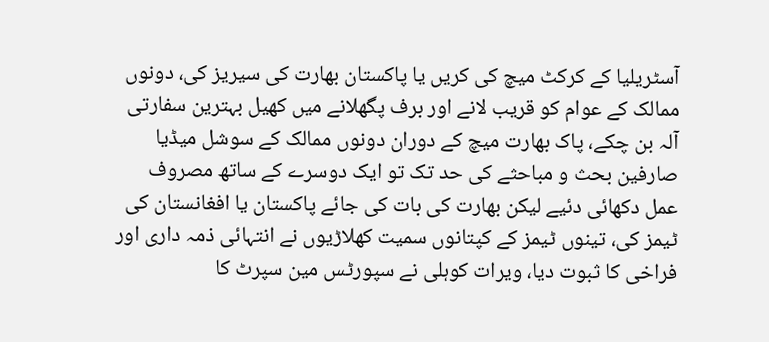آسٹریلیا کے کرکٹ میچ کی کریں یا پاکستان بھارت کی سیریز کی، دونوں ممالک کے عوام کو قریب لانے اور برف پگھلانے میں کھیل بہترین سفارتی آلہ بن چکے، پاک بھارت میچ کے دوران دونوں ممالک کے سوشل میڈیا صارفین بحث و مباحثے کی حد تک تو ایک دوسرے کے ساتھ مصروف عمل دکھائی دئیے لیکن بھارت کی بات کی جائے پاکستان یا افغانستان کی ٹیمز کی، تینوں ٹیمز کے کپتانوں سمیت کھلاڑیوں نے انتہائی ذمہ داری اور فراخی کا ثبوت دیا، ویرات کوہلی نے سپورٹس مین سپرٹ کا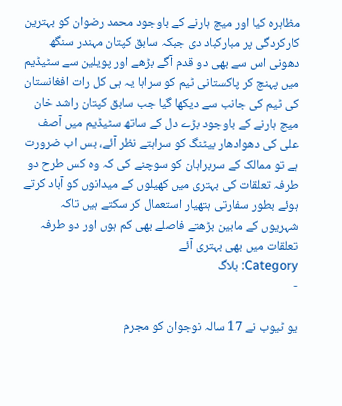مظاہرہ کیا اور میچ ہارنے کے باوجود محمد رضوان کو بہترین کارکردگی پر مبارکباد دی جبکہ سابق کپتان مہندر سنگھ دھونی اس سے بھی دو قدم آگے بڑھے اور پویلین سے سٹیڈیم میں پہنچ کر پاکستانی ٹیم کو سراہا یہ ہی کل رات افغانستان کی ٹیم کی جانب سے دیکھا گیا جب سابق کپتان راشد خان میچ ہارنے کے باوجود بڑے دل کے ساتھ سٹیڈیم میں آصف علی کی دھوادھار بیٹنگ کو سراہتے نظر آئے، بس اب ضرورت ہے تو ممالک کے سربراہان کو سوچنے کی کہ وہ کس طرح دو طرفہ تعلقات کی بہتری میں کھیلوں کے میدانوں کو آباد کرتے ہوئے بطور سفارتی ہتھیار استعمال کر سکتے ہیں تاکہ شہریوں کے مابین بڑھتے فاصلے بھی کم ہوں اور دو طرفہ تعلقات میں بھی بہتری آئے
Category: بلاگ
-

یو ٹیوب نے 17 سالہ نوجوان کو مجرم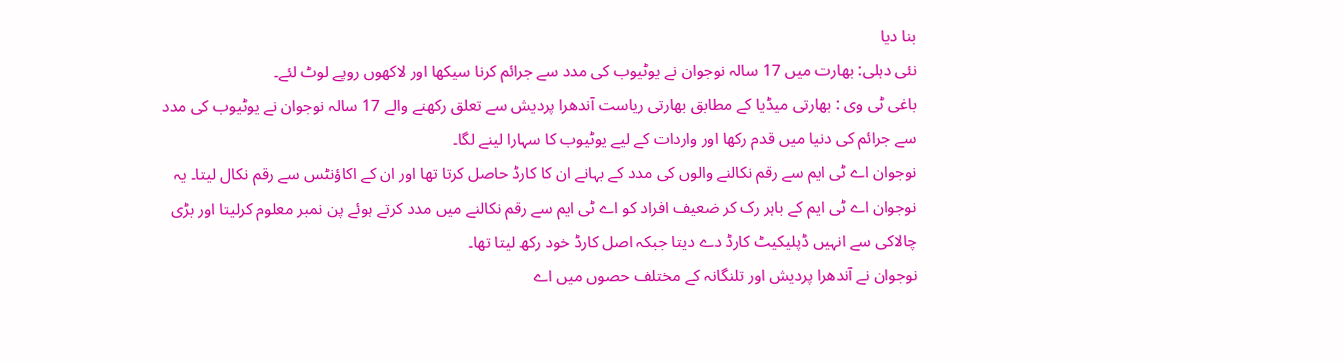بنا دیا
نئی دہلی: بھارت میں 17 سالہ نوجوان نے یوٹیوب کی مدد سے جرائم کرنا سیکھا اور لاکھوں روپے لوٹ لئے۔
باغی ٹی وی : بھارتی میڈیا کے مطابق بھارتی ریاست آندھرا پردیش سے تعلق رکھنے والے 17 سالہ نوجوان نے یوٹیوب کی مدد سے جرائم کی دنیا میں قدم رکھا اور واردات کے لیے یوٹیوب کا سہارا لینے لگا۔
نوجوان اے ٹی ایم سے رقم نکالنے والوں کی مدد کے بہانے ان کا کارڈ حاصل کرتا تھا اور ان کے اکاؤنٹس سے رقم نکال لیتا۔ یہ نوجوان اے ٹی ایم کے باہر رک کر ضعیف افراد کو اے ٹی ایم سے رقم نکالنے میں مدد کرتے ہوئے پن نمبر معلوم کرلیتا اور بڑی چالاکی سے انہیں ڈپلیکیٹ کارڈ دے دیتا جبکہ اصل کارڈ خود رکھ لیتا تھا۔
نوجوان نے آندھرا پردیش اور تلنگانہ کے مختلف حصوں میں اے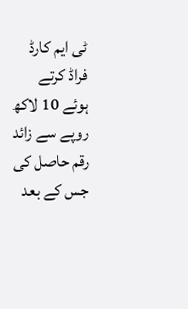ٹی ایم کارڈ فراڈ کرتے ہوئے 10 لاکھ روپے سے زائد رقم حاصل کی جس کے بعد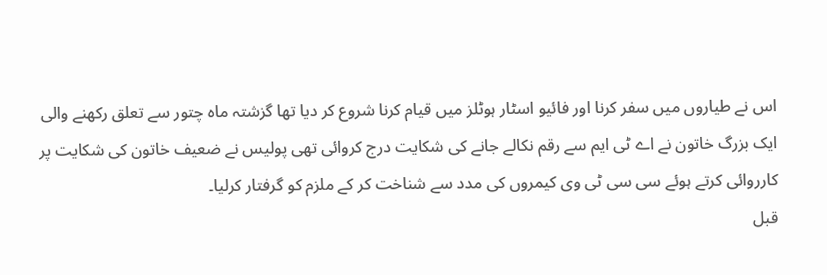اس نے طیاروں میں سفر کرنا اور فائیو اسٹار ہوٹلز میں قیام کرنا شروع کر دیا تھا گزشتہ ماہ چتور سے تعلق رکھنے والی ایک بزرگ خاتون نے اے ٹی ایم سے رقم نکالے جانے کی شکایت درج کروائی تھی پولیس نے ضعیف خاتون کی شکایت پر کارروائی کرتے ہوئے سی سی ٹی وی کیمروں کی مدد سے شناخت کر کے ملزم کو گرفتار کرلیا۔
قبل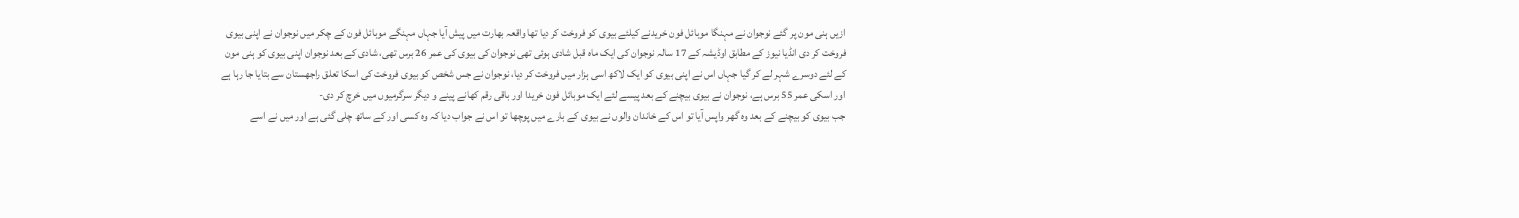ازیں ہنی مون پر گئے نوجوان نے مہنگا موبائل فون خریدنے کیلئے بیوی کو فروخت کر دیا تھا واقعہ بھارت میں پیش آیا جہاں مہنگے موبائل فون کے چکر میں نوجوان نے اپنی بیوی فروخت کر دی انڈیا نیوز کے مطابق اوڈیشہ کے 17 سالہ نوجوان کی ایک ماہ قبل شادی ہوئی تھی نوجوان کی بیوی کی عمر 26 برس تھی، شادی کے بعد نوجوان اپنی بیوی کو ہنی مون کے لئے دوسرے شہر لے کر گیا جہاں اس نے اپنی بیوی کو ایک لاکھ اسی ہزار میں فروخت کر دیا، نوجوان نے جس شخص کو بیوی فروخت کی اسکا تعلق راجھستان سے بتایا جا رہا ہے اور اسکی عمر 55 برس ہے، نوجوان نے بیوی بیچنے کے بعد پیسے لئے ایک موبائل فون خریدا اور باقی رقم کھانے پینے و دیگر سرگرمیوں میں خرچ کر دی-
جب بیوی کو بیچنے کے بعد وہ گھر واپس آیا تو اس کے خاندان والوں نے بیوی کے بارے میں پوچھا تو اس نے جواب دیا کہ وہ کسی اور کے ساتھ چلی گئی ہے اور میں نے اسے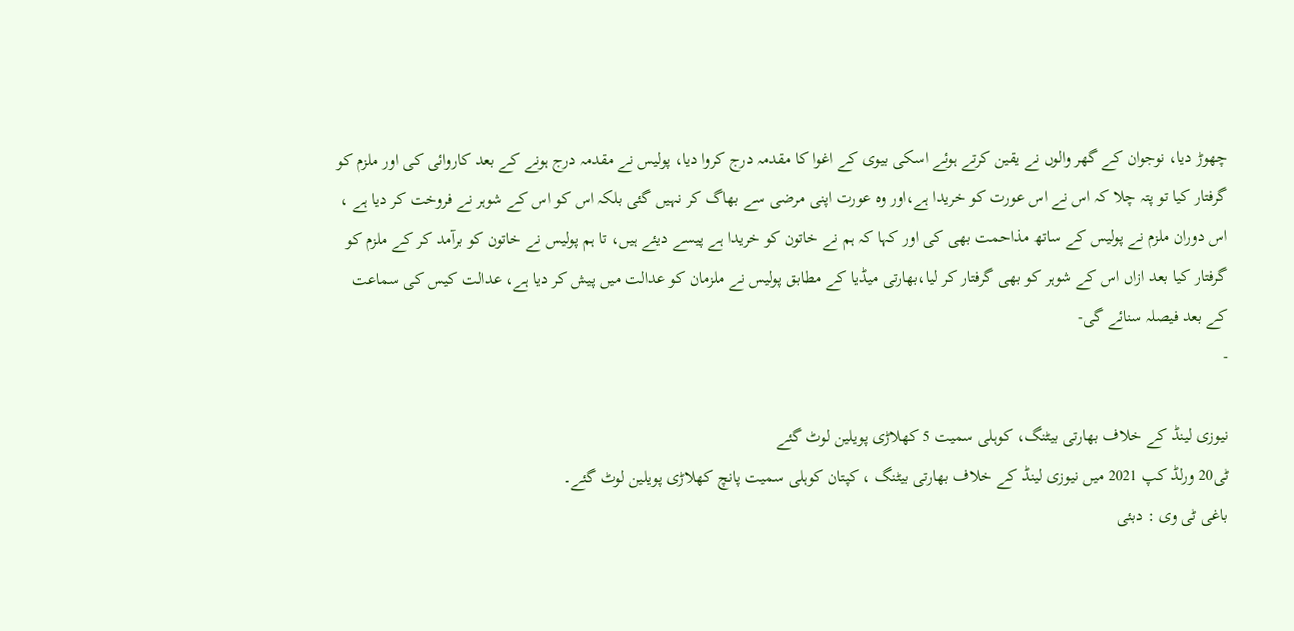چھوڑ دیا، نوجوان کے گھر والوں نے یقین کرتے ہوئے اسکی بیوی کے اغوا کا مقدمہ درج کروا دیا، پولیس نے مقدمہ درج ہونے کے بعد کاروائی کی اور ملزم کو گرفتار کیا تو پتہ چلا کہ اس نے اس عورت کو خریدا ہے،اور وہ عورت اپنی مرضی سے بھاگ کر نہیں گئی بلکہ اس کو اس کے شوہر نے فروخت کر دیا ہے ، اس دوران ملزم نے پولیس کے ساتھ مذاحمت بھی کی اور کہا کہ ہم نے خاتون کو خریدا ہے پیسے دیئے ہیں، تا ہم پولیس نے خاتون کو برآمد کر کے ملزم کو گرفتار کیا بعد ازاں اس کے شوہر کو بھی گرفتار کر لیا،بھارتی میڈیا کے مطابق پولیس نے ملزمان کو عدالت میں پیش کر دیا ہے، عدالت کیس کی سماعت کے بعد فیصلہ سنائے گی-
-

نیوزی لینڈ کے خلاف بھارتی بیٹنگ، کوہلی سمیت 5 کھلاڑی پویلین لوٹ گئے
ٹی20 ورلڈ کپ 2021 میں نیوزی لینڈ کے خلاف بھارتی بیٹنگ ، کپتان کوہلی سمیت پانچ کھلاڑی پویلین لوٹ گئے۔
باغی ٹی وی : دبئی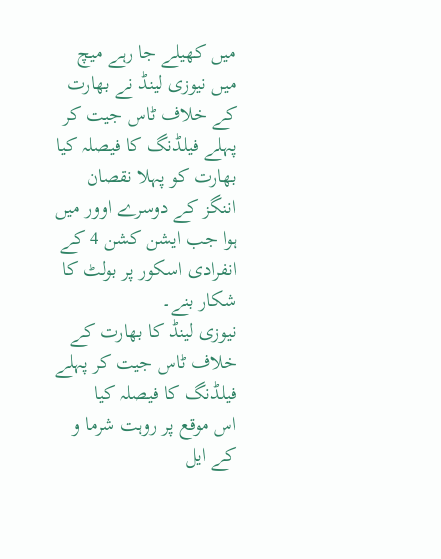میں کھیلے جا رہے میچ میں نیوزی لینڈ نے بھارت کے خلاف ٹاس جیت کر پہلے فیلڈنگ کا فیصلہ کیا بھارت کو پہلا نقصان اننگز کے دوسرے اوور میں ہوا جب ایشن کشن 4 کے انفرادی اسکور پر بولٹ کا شکار بنے۔
نیوزی لینڈ کا بھارت کے خلاف ٹاس جیت کر پہلے فیلڈنگ کا فیصلہ کیا
اس موقع پر روہت شرما و کے ایل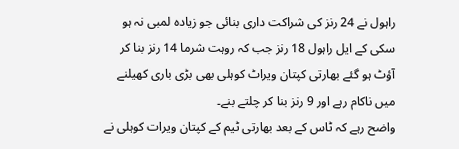راہول نے 24 رنز کی شراکت داری بنائی جو زیادہ لمبی نہ ہو سکی کے ایل راہول 18 رنز جب کہ روہت شرما 14 رنز بنا کر آؤٹ ہو گئے بھارتی کپتان ویراٹ کوہلی بھی بڑی باری کھیلنے میں ناکام رہے اور 9 رنز بنا کر چلتے بنے۔
واضح رہے کہ ٹاس کے بعد بھارتی ٹیم کے کپتان ویرات کوہلی نے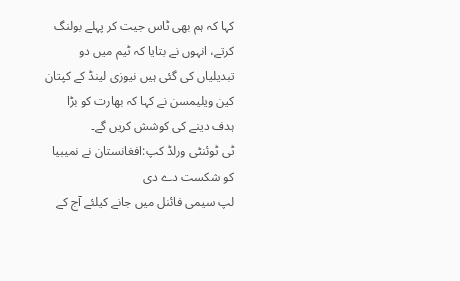کہا کہ ہم بھی ٹاس جیت کر پہلے بولنگ کرتے، انہوں نے بتایا کہ ٹیم میں دو تبدیلیاں کی گئی ہیں نیوزی لینڈ کے کپتان کین ویلیمسن نے کہا کہ بھارت کو بڑا ہدف دینے کی کوشش کریں گے۔
ٹی ٹوئنٹی ورلڈ کپ:افغانستان نے نمیبیا کو شکست دے دی
لپ سیمی فائنل میں جانے کیلئے آج کے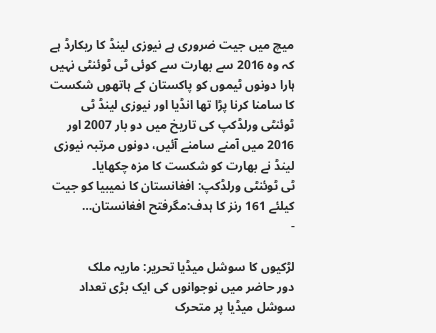میچ میں جیت ضروری ہے نیوزی لینڈ کا ریکارڈ ہے کہ وہ 2016 سے بھارت سے کوئی ٹی ٹوئنٹی نہیں ہارا دونوں ٹیموں کو پاکستان کے ہاتھوں شکست کا سامنا کرنا پڑا تھا انڈیا اور نیوزی لینڈ ٹی ٹوئنٹی ورلڈکپ کی تاریخ میں دو بار 2007 اور 2016 میں آمنے سامنے آئیں، دونوں مرتبہ نیوزی لینڈ نے بھارت کو شکست کا مزہ چکھایا۔
ٹی ٹوئنٹی ورلڈکپ: افغانستان کا نمیبیا کو جیت کیلئے 161 رنز کا ہدف:مگرفتح افغانستان…
-

لڑکیوں کا سوشل میڈیا تحریر: ماریہ ملک
دور حاضر میں نوجوانوں کی ایک بڑی تعداد سوشل میڈیا پر متحرک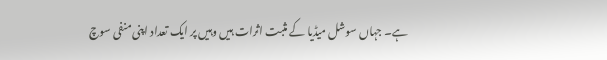ہے۔ جہاں سوشل میڈیا کے مثبت اثرات ہیں وہیں پر ایک تعداد اپنی منفی سوچ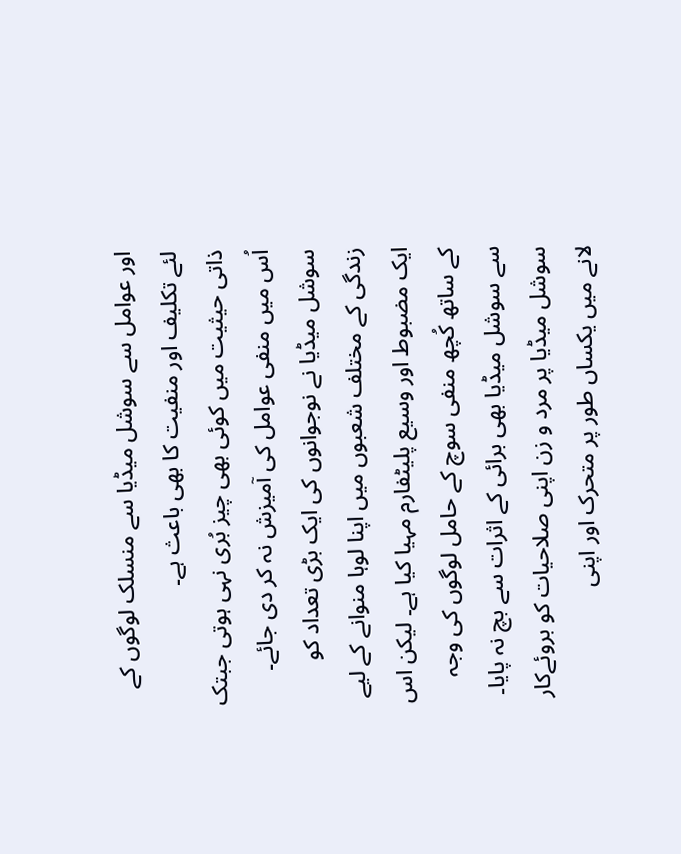اور عوامل سے سوشل میڈیا سے منسلک لوگوں کے لئے تکلیف اور منفیت کا بھی باعث ہے۔
ذاتی حیثیت میں کوئی بھی چیز بُری نہی ہوتی جبتک اُس میں منفی عوامل کی آمیزش نہ کر دی جائے۔ سوشل میڈیا نے نوجوانوں کی ایک بڑی تعداد کو زندگی کے مختلف شعبوں میں اپنا لوہا منوانے کے لیے ایک مضبوط اور وسیع پلیٹفارم مہیا کیا ہے۔ لیکن اس کے ساتھ کُچھ منفی سوچ کے حامل لوگوں کی وجہ سے سوشل میڈیا بھی برائی کے اثرات سے بچ نہ پایا۔
سوشل میڈیا پر مرد و زن اپنی صلاحیات کو بروئےکار لانے میں یکساں طور پر متحرک اور اپنی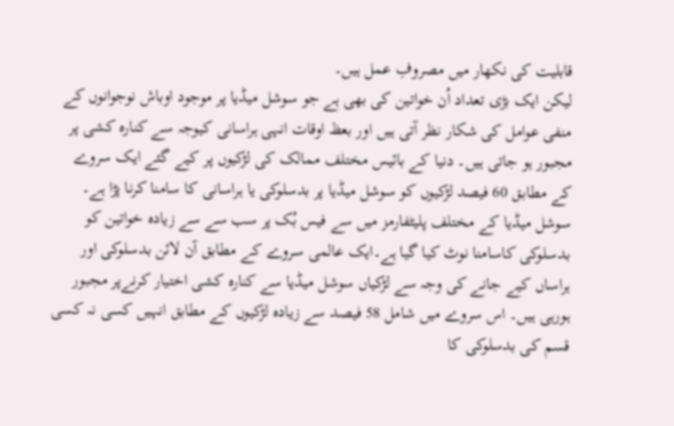قابلیت کی نکھار میں مصروفِ عمل ہیں۔
لیکن ایک بڑی تعداد اُن خواتین کی بھی ہے جو سوشل میڈیا پر موجود اوباش نوجوانوں کے منفی عوامل کی شکار نظر آتی ہیں اور بعظ اوقات انہی ہراسانی کیوجہ سے کنارہ کشی پر مجبور ہو جاتی ہیں۔ دنیا کے بائیس مختلف ممالک کی لڑکیوں پر کیے گئے ایک سروے کے مطابق 60 فیصد لڑکیوں کو سوشل میڈیا پر بدسلوکی یا ہراسانی کا سامنا کرنا پڑا ہے۔ سوشل میڈیا کے مختلف پلیٹفارمز میں سے فیس بُک پر سب سے سے زیادہ خواتین کو بدسلوکی کاسامنا نوٹ کیا گیا ہے۔ایک عالمی سروے کے مطابق آن لائن بدسلوکی اور ہراساں کیے جانے کی وجہ سے لڑکیاں سوشل میڈیا سے کنارہ کشی اختیار کرنےپر مجبور ہورہی ہیں۔ اس سروے میں شامل 58 فیصد سے زیادہ لڑکیوں کے مطابق انہیں کسی نہ کسی قسم کی بدسلوکی کا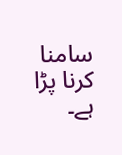سامنا کرنا پڑا ہے۔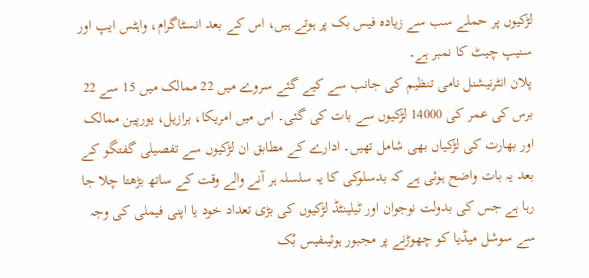لڑکیوں پر حملے سب سے زیادہ فیس بک پر ہوتے ہیں، اس کے بعد انسٹاگرام، واہٹس ایپ اور سنیپ چیٹ کا نمبر ہے۔
پلان انٹرنیشنل نامی تنظیم کی جانب سے کیے گئے سروے میں 22 ممالک میں 15 سے 22 برس کی عمر کی 14000 لڑکیوں سے بات کی گئی۔ اس میں امریکا، برازیل، یورپین ممالک اور بھارت کی لڑکیاں بھی شامل تھیں۔ ادارے کے مطابق ان لڑکیوں سے تفصیلی گفتگو کے بعد یہ بات واضح ہوئی ہے کہ بدسلوکی کا یہ سلسلہ ہر آنے والے وقت کے ساتھ بڑھتا چلا جا رہا ہے جس کی بدولت نوجوان اور ٹیلینٹڈ لڑکیوں کی بڑی تعداد خود یا اپنی فیملی کی وجہ سے سوشل میڈیا کو چھوڑنے پر مجبور ہوئیںفیس بُک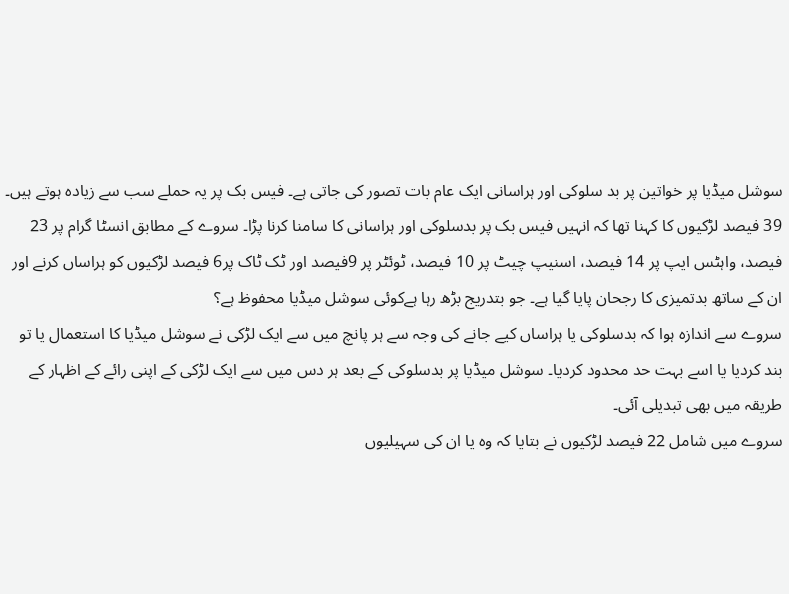سوشل میڈیا پر خواتین پر بد سلوکی اور ہراسانی ایک عام بات تصور کی جاتی ہے۔ فیس بک پر یہ حملے سب سے زیادہ ہوتے ہیں۔ 39 فیصد لڑکیوں کا کہنا تھا کہ انہیں فیس بک پر بدسلوکی اور ہراسانی کا سامنا کرنا پڑا۔ سروے کے مطابق انسٹا گرام پر 23 فیصد، واہٹس ایپ پر 14 فیصد، اسنیپ چیٹ پر 10 فیصد، ٹوئٹر پر 9فیصد اور ٹک ٹاک پر6 فیصد لڑکیوں کو ہراساں کرنے اور ان کے ساتھ بدتمیزی کا رجحان پایا گیا ہے۔ جو بتدریج بڑھ رہا ہےکوئی سوشل میڈیا محفوظ ہے؟
سروے سے اندازہ ہوا کہ بدسلوکی یا ہراساں کیے جانے کی وجہ سے ہر پانچ میں سے ایک لڑکی نے سوشل میڈیا کا استعمال یا تو بند کردیا یا اسے بہت حد محدود کردیا۔ سوشل میڈیا پر بدسلوکی کے بعد ہر دس میں سے ایک لڑکی کے اپنی رائے کے اظہار کے طریقہ میں بھی تبدیلی آئی۔
سروے میں شامل 22 فیصد لڑکیوں نے بتایا کہ وہ یا ان کی سہیلیوں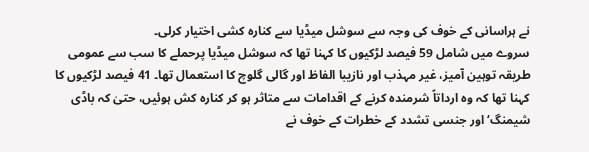نے ہراسانی کے خوف کی وجہ سے سوشل میڈیا سے کنارہ کشی اختیار کرلی۔
سروے میں شامل 59 فیصد لڑکیوں کا کہنا تھا کہ سوشل میڈیا پرحملے کا سب سے عمومی طریقہ توہین آمیز، غیر مہذب اور نازیبا الفاظ اور گالی گلوچ کا استعمال تھا۔ 41 فیصد لڑکیوں کا کہنا تھا کہ وہ ارداتاً شرمندہ کرنے کے اقدامات سے متاثر ہو کر کنارہ کش ہوئیں، حتیٰ کہ باڈی شیمنگ‘ اور جنسی تشدد کے خطرات کے خوف نے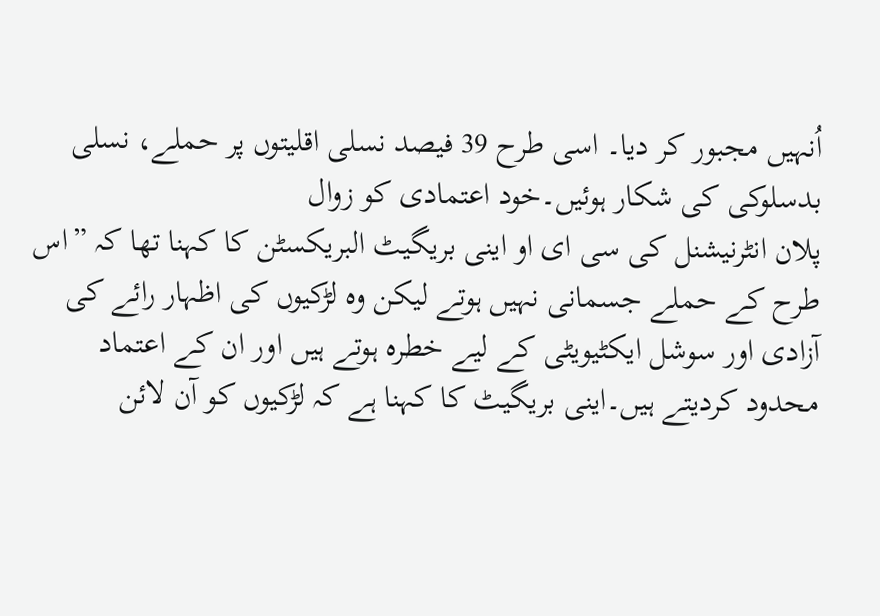اُنہیں مجبور کر دیا۔ اسی طرح 39 فیصد نسلی اقلیتوں پر حملے، نسلی بدسلوکی کی شکار ہوئیں۔خود اعتمادی کو زوال
پلان انٹرنیشنل کی سی ای او اینی بریگیٹ البریکسٹن کا کہنا تھا کہ ”اس طرح کے حملے جسمانی نہیں ہوتے لیکن وہ لڑکیوں کی اظہار رائے کی آزادی اور سوشل ایکٹیویٹی کے لیے خطرہ ہوتے ہیں اور ان کے اعتماد محدود کردیتے ہیں۔اینی بریگیٹ کا کہنا ہے کہ لڑکیوں کو آن لائن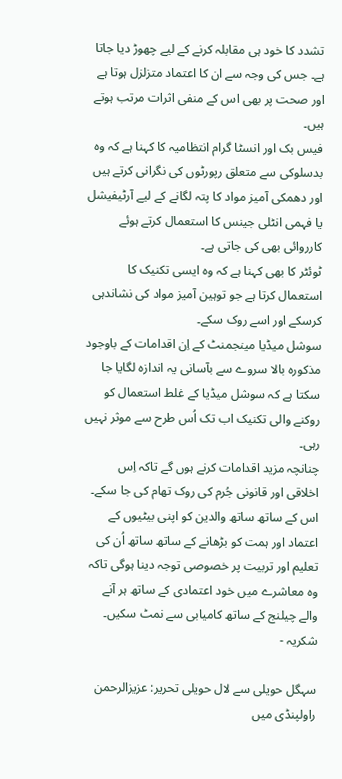تشدد کا خود ہی مقابلہ کرنے کے لیے چھوڑ دیا جاتا ہے۔ جس کی وجہ سے ان کا اعتماد متزلزل ہوتا ہے اور صحت پر بھی اس کے منفی اثرات مرتب ہوتے ہیں۔
فیس بک اور انسٹا گرام انتظامیہ کا کہنا ہے کہ وہ بدسلوکی سے متعلق رپورٹوں کی نگرانی کرتے ہیں اور دھمکی آمیز مواد کا پتہ لگانے کے لیے آرٹیفیشل یا فہمی انٹلی جینس کا استعمال کرتے ہوئے کارروائی بھی کی جاتی ہے۔
ٹوئٹر کا بھی کہنا ہے کہ وہ ایسی تکنیک کا استعمال کرتا ہے جو توہین آمیز مواد کی نشاندہی کرسکے اور اسے روک سکے۔
سوشل میڈیا مینجمنٹ کے اِن اقدامات کے باوجود مذکورہ بالا سروے سے بآسانی یہ اندازہ لگایا جا سکتا ہے کہ سوشل میڈیا کے غلط استعمال کو روکنے والی تکنیک اب تک اُس طرح سے موثر نہیں رہی۔
چنانچہ مزید اقدامات کرنے ہوں گے تاکہ اِس اخلاقی اور قانونی جُرم کی روک تھام کی جا سکے۔
اس کے ساتھ ساتھ والدین کو اپنی بیٹیوں کے اعتماد اور ہمت کو بڑھانے کے ساتھ ساتھ اُن کی تعلیم اور تربیت پر خصوصی توجہ دینا ہوگی تاکہ وہ معاشرے میں خود اعتمادی کے ساتھ ہر آنے والے چیلنج کے ساتھ کامیابی سے نمٹ سکیں۔ شکریہ -

سہگل حویلی سے لال حویلی تحریر: عزیزالرحمن
راولپنڈی میں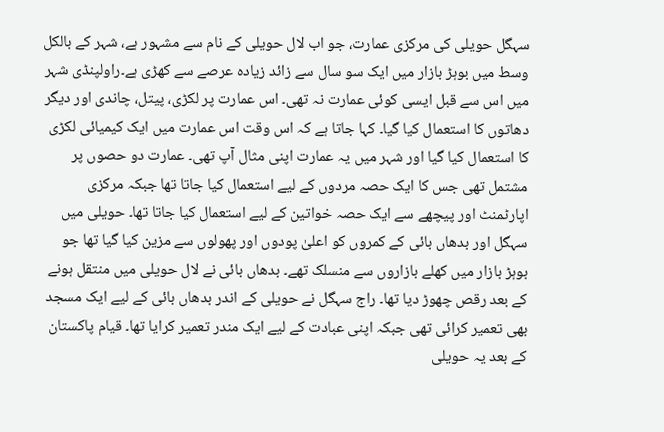سہگل حویلی کی مرکزی عمارت، جو اب لال حویلی کے نام سے مشہور ہے، شہر کے بالکل وسط میں بوہڑ بازار میں ایک سو سال سے زائد زیادہ عرصے سے کھڑی ہے۔راولپنڈی شہر میں اس سے قبل ایسی کوئی عمارت نہ تھی۔ اس عمارت پر لکڑی، پیتل، چاندی اور دیگر دھاتوں کا استعمال کیا گیا۔ کہا جاتا ہے کہ اس وقت اس عمارت میں ایک کیمیائی لکڑی کا استعمال کیا گیا اور شہر میں یہ عمارت اپنی مثال آپ تھی۔ عمارت دو حصوں پر مشتمل تھی جس کا ایک حصہ مردوں کے لیے استعمال کیا جاتا تھا جبکہ مرکزی اپارٹمنٹ اور پیچھے سے ایک حصہ خواتین کے لیے استعمال کیا جاتا تھا۔ حویلی میں سہگل اور بدھاں بائی کے کمروں کو اعلیٰ پودوں اور پھولوں سے مزین کیا گیا تھا جو بوہڑ بازار میں کھلے بازاروں سے منسلک تھے۔ بدھاں بائی نے لال حویلی میں منتقل ہونے کے بعد رقص چھوڑ دیا تھا۔ راج سہگل نے حویلی کے اندر بدھاں بائی کے لیے ایک مسجد بھی تعمیر کرائی تھی جبکہ اپنی عبادت کے لیے ایک مندر تعمیر کرایا تھا۔ قیام پاکستان کے بعد یہ حویلی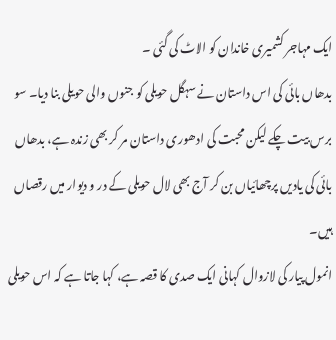ایک مہاجر کشمیری خاندان کو الاٹ کی گئی ۔
بدھاں بائی کی اس داستان نے سہگل حویلی کو جنوں والی حویلی بنا دیا۔ سو برس بیت چکے لیکن محبت کی ادھوری داستان مر کر بھی زندہ ہے، بدھاں بائی کی یادیں پرچھائیاں بن کر آج بھی لال حویلی کے در و دیوار میں رقصاں ہیں۔
انمول پیار کی لازوال کہانی ایک صدی کا قصہ ہے، کہا جاتا ہے کہ اس حویلی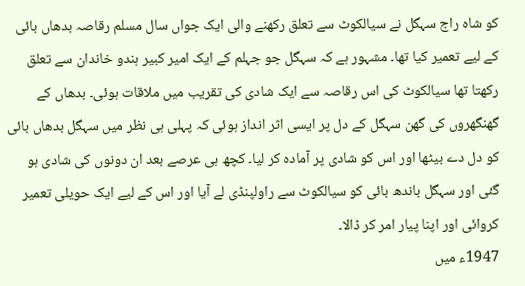کو شاہ راج سہگل نے سیالکوٹ سے تعلق رکھنے والی ایک جواں سال مسلم رقاصہ بدھاں بائی کے لیے تعمیر کیا تھا۔ مشہور ہے کہ سہگل جو جہلم کے ایک امیر کبیر ہندو خاندان سے تعلق رکھتا تھا سیالکوٹ کی اس رقاصہ سے ایک شادی کی تقریب میں ملاقات ہوئی۔ بدھاں کے گھنگھروں کی گھن سہگل کے دل پر ایسی اثر انداز ہوئی کہ پہلی ہی نظر میں سہگل بدھاں بائی کو دل دے بیٹھا اور اس کو شادی پر آمادہ کر لیا۔ کچھ ہی عرصے بعد ان دونوں کی شادی ہو گئی اور سہگل باندھ بائی کو سیالکوٹ سے راولپنڈی لے آیا اور اس کے لیے ایک حویلی تعمیر کروائی اور اپنا پیار امر کر ڈالا۔
1947ء میں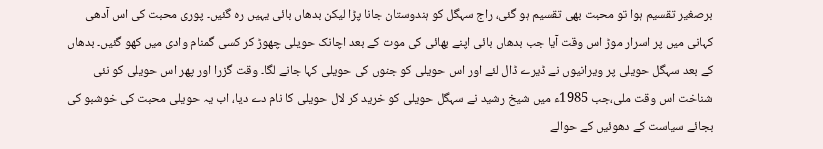برصغیر تقسیم ہوا تو محبت بھی تقسیم ہو گئی، راج سہگل کو ہندوستان جانا پڑا لیکن بدھاں بائی یہیں رہ گئیں۔ پوری محبت کی اس آدھی کہانی میں پر اسرار موڑ اس وقت آیا جب بدھاں بائی اپنے بھائی کی موت کے بعد اچانک حویلی چھوڑ کر کسی گمنام وادی میں کھو گئیں۔ بدھاں کے بعد سہگل حویلی پر ویرانیوں نے ڈیرے ڈال لئے اور اس حویلی کو جنوں کی حویلی کہا جانے لگا۔ وقت گزرا اور پھر اس حویلی کو نئی شناخت اس وقت ملی،جب 1985ء میں شیخ رشید نے سہگل حویلی کو خرید کر لال حویلی کا نام دے دیا، اب یہ حویلی محبت کی خوشبو کی بجائے سیاست کے دھوئیں کے حوالے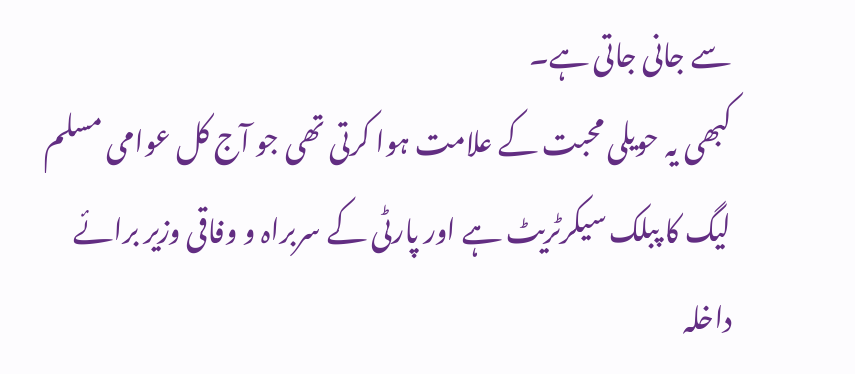سے جانی جاتی ہے۔
کبھی یہ حویلی محبت کے علامت ہوا کرتی تھی جو آج کل عوامی مسلم لیگ کا پبلک سیکرٹریٹ ہے اور پارٹی کے سربراہ و وفاقی وزیر برائے داخلہ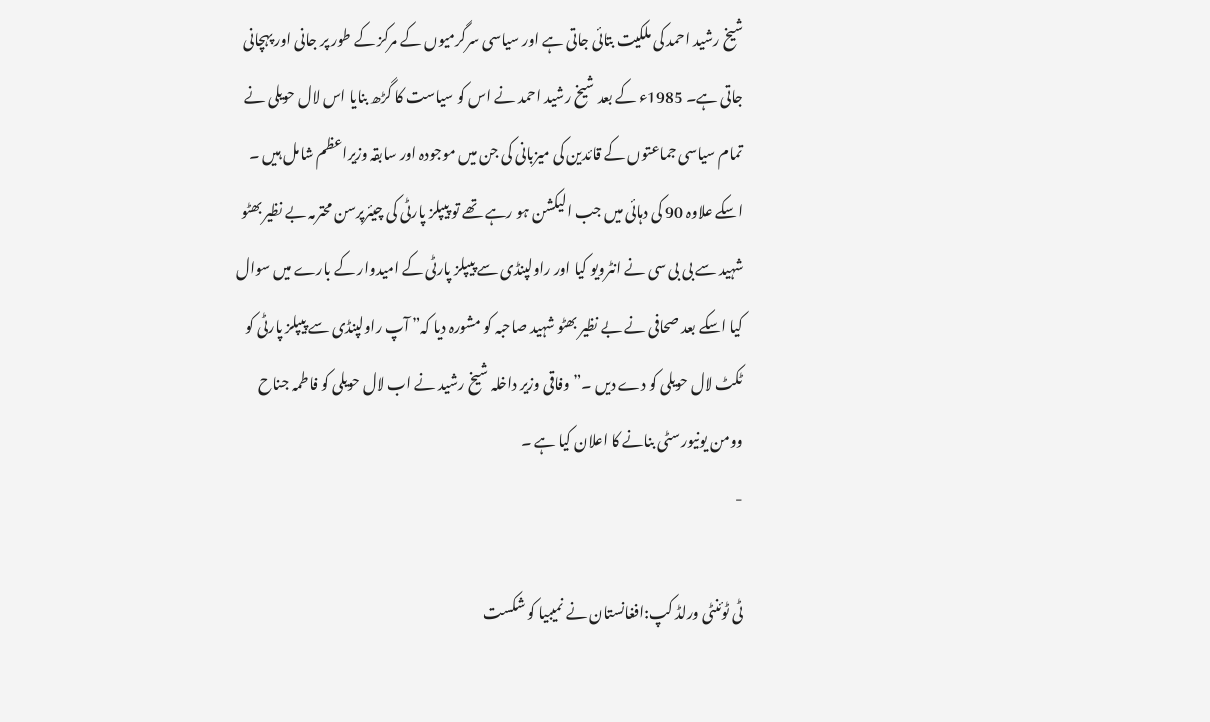شیخ رشید احمد کی ملکیت بتائی جاتی ہے اور سیاسی سرگرمیوں کے مرکز کے طور پر جانی اور پہچانی جاتی ہے۔ 1985ء کے بعد شیخ رشید احمد نے اس کو سیاست کا گڑھ بنایا اس لال حویلی نے تمام سیاسی جماعتوں کے قائدین کی میزبانی کی جن میں موجودہ اور سابقہ وزیراعظم شامل ہیں ۔ اسکے علاوہ 90 کی دہائی میں جب الیکشن ہو رہے تھے تو پیپلز پارٹی کی چیئرپرسن محترمہ بے نظیر بھٹو شہید سے بی بی سی نے انٹرویو کیا اور راولپنڈی سے پیپلز پارٹی کے امیدوار کے بارے میں سوال کیا اسکے بعد صحافی نے بے نظیر بھٹو شہید صاحبہ کو مشورہ دیا کہ” آپ راولپنڈی سے پیپلز پارٹی کو ٹکٹ لال حویلی کو دے دیں ۔”وفاقی وزیر داخلہ شیخ رشید نے اب لال حویلی کو فاطمہ جناح وومن یونیورسٹی بنانے کا اعلان کیا ہے ۔
-

ٹی ٹوئنٹی ورلڈ کپ:افغانستان نے نمیبیا کو شکست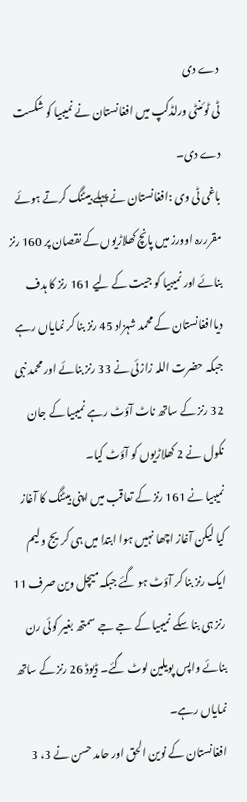دے دی
ٹی ٹوئنٹی ورلڈکپ میں افغانستان نے نمیبیا کو شکست دے دی۔
باغی ٹی وی :افغانستان نے پہلے بیٹنگ کرتے ہوئے مقرررہ اوورز میں پانچ کھلاڑیوں کے نقصان پر 160 رنز بنائے اور نمیبیا کو جیت کے لیے 161 رنز کا ہدف دیاافغانستان کے محمد شہزاد 45 رنز بنا کر نمایاں رہے جبکہ حضرت اللہ زازئی نے 33 رنز بنائے اور محمد نبی 32 رنز کے ساتھ ناٹ آؤٹ رہے نمیبیا کے جان نکول نے 2 کھلاڑیوں کو آؤٹ کیا۔
نمیبیا نے 161 رنز کے تعاقب میں اپنی بیٹنگ کا آغاز کیا لیکن آغاز اچھا نہیں ہوا ابتدا میں ہی کریج ولیم ایک رنز بنا کر آؤٹ ہو گئے جبکہ میچل وین صرف 11 رنز ہی بنا سکے نمیبیا کے جے جے سمتھ بغیر کوئی رن بنائے واپس پویلین لوٹ گئے۔ ڈیوڈ 26 رنز کے ساتھ نمایاں رہے۔
افغانستان کے نوین الحق اور حامد حسن نے 3، 3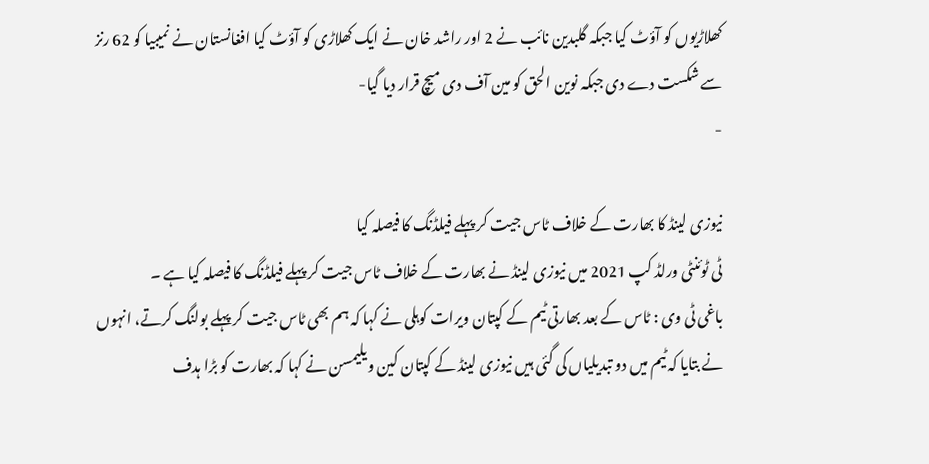کھلاڑیوں کو آؤٹ کیا جبکہ گلبدین نائب نے 2 اور راشد خان نے ایک کھلاڑی کو آؤٹ کیا افغانستان نے نمیبیا کو 62 رنز سے شکست دے دی جبکہ نوین الحق کو مین آف دی میچ قرار دیا گیا-
-

نیوزی لینڈ کا بھارت کے خلاف ٹاس جیت کر پہلے فیلڈنگ کا فیصلہ کیا
ٹی ٹوئنٹی ورلڈ کپ 2021 میں نیوزی لینڈ نے بھارت کے خلاف ٹاس جیت کر پہلے فیلڈنگ کا فیصلہ کیا ہے ۔
باغی ٹی وی : ٹاس کے بعد بھارتی ٹیم کے کپتان ویرات کوہلی نے کہا کہ ہم بھی ٹاس جیت کر پہلے بولنگ کرتے، انہوں نے بتایا کہ ٹیم میں دو تبدیلیاں کی گئی ہیں نیوزی لینڈ کے کپتان کین ویلیمسن نے کہا کہ بھارت کو بڑا ہدف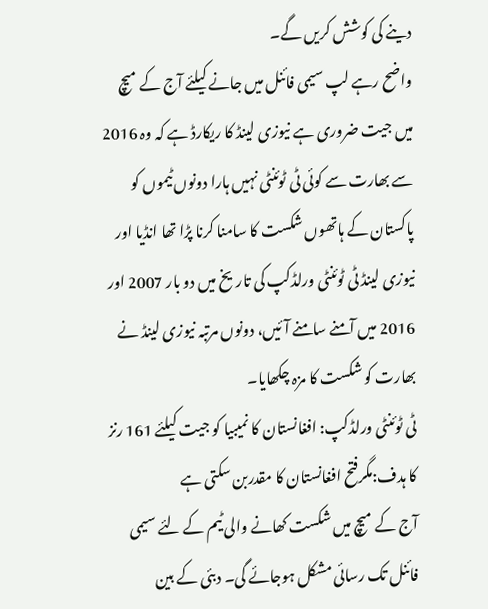دینے کی کوشش کریں گے۔
واضح رہے لپ سیمی فائنل میں جانے کیلئے آج کے میچ میں جیت ضروری ہے نیوزی لینڈ کا ریکارڈ ہے کہ وہ 2016 سے بھارت سے کوئی ٹی ٹوئنٹی نہیں ہارا دونوں ٹیموں کو پاکستان کے ہاتھوں شکست کا سامنا کرنا پڑا تھا انڈیا اور نیوزی لینڈ ٹی ٹوئنٹی ورلڈکپ کی تاریخ میں دو بار 2007 اور 2016 میں آمنے سامنے آئیں، دونوں مرتبہ نیوزی لینڈ نے بھارت کو شکست کا مزہ چکھایا۔
ٹی ٹوئنٹی ورلڈکپ: افغانستان کا نمیبیا کو جیت کیلئے 161 رنز کا ہدف:مگرفتح افغانستان کا مقدربن سکتی ہے
آج کے میچ میں شکست کھانے والی ٹیم کے لئے سیمی فائنل تک رسائی مشکل ہوجائے گی۔ دبئی کے بین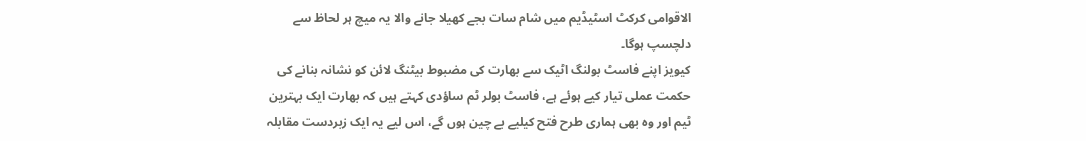الاقوامی کرکٹ اسٹیڈیم میں شام سات بجے کھیلا جانے والا یہ میچ ہر لحاظ سے دلچسپ ہوگا۔
کیویز اپنے فاسٹ بولنگ اٹیک سے بھارت کی مضبوط بیٹنگ لائن کو نشانہ بنانے کی حکمت عملی تیار کیے ہوئے ہے، فاسٹ بولر ٹم ساؤدی کہتے ہیں کہ بھارت ایک بہترین ٹیم اور وہ بھی ہماری طرح فتح کیلیے بے چین ہوں گے، اس لیے یہ ایک زبردست مقابلہ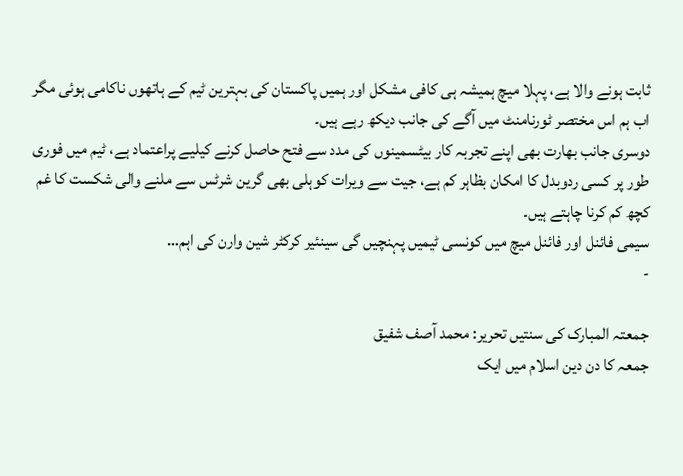ثابت ہونے والا ہے، پہلا میچ ہمیشہ ہی کافی مشکل اور ہمیں پاکستان کی بہترین ٹیم کے ہاتھوں ناکامی ہوئی مگر اب ہم اس مختصر ٹورنامنٹ میں آگے کی جانب دیکھ رہے ہیں۔
دوسری جانب بھارت بھی اپنے تجربہ کار بیٹسمینوں کی مدد سے فتح حاصل کرنے کیلیے پراعتماد ہے، ٹیم میں فوری طور پر کسی ردوبدل کا امکان بظاہر کم ہے، جیت سے ویرات کوہلی بھی گرین شرٹس سے ملنے والی شکست کا غم کچھ کم کرنا چاہتے ہیں۔
سیمی فائنل اور فائنل میچ میں کونسی ٹیمیں پہنچیں گی سینئیر کرکٹر شین وارن کی اہم…
-

جمعتہ المبارک کی سنتیں تحریر: محمد آصف شفیق
جمعہ کا دن دین اسلام میں ایک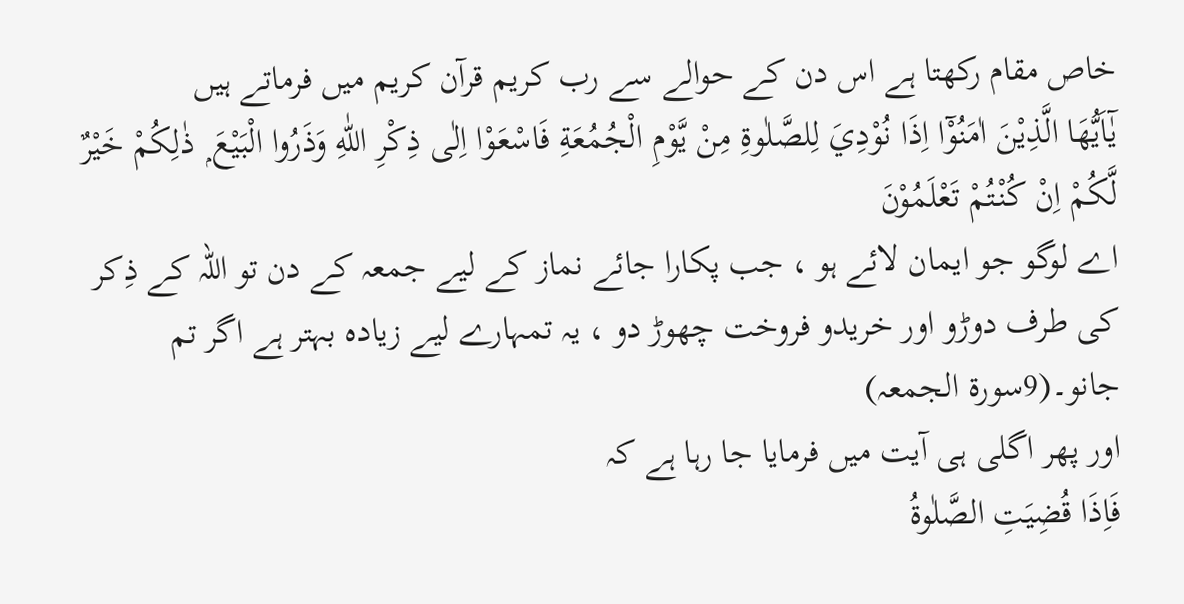خاص مقام رکھتا ہے اس دن کے حوالے سے رب کریم قرآن کریم میں فرماتے ہیں
يٰٓاَيُّهَا الَّذِيْنَ اٰمَنُوْٓا اِذَا نُوْدِيَ لِلصَّلٰوةِ مِنْ يَّوْمِ الْجُمُعَةِ فَاسْعَوْا اِلٰى ذِكْرِ اللّٰهِ وَذَرُوا الْبَيْعَ ۭ ذٰلِكُمْ خَيْرٌ لَّكُمْ اِنْ كُنْتُمْ تَعْلَمُوْنَ
اے لوگو جو ایمان لائے ہو ، جب پکارا جائے نماز کے لیے جمعہ کے دن تو اللہ کے ذِکر کی طرف دوڑو اور خریدو فروخت چھوڑ دو ، یہ تمہارے لیے زیادہ بہتر ہے اگر تم جانو۔(9سورۃ الجمعہ)
اور پھر اگلی ہی آیت میں فرمایا جا رہا ہے کہ
فَاِذَا قُضِيَتِ الصَّلٰوةُ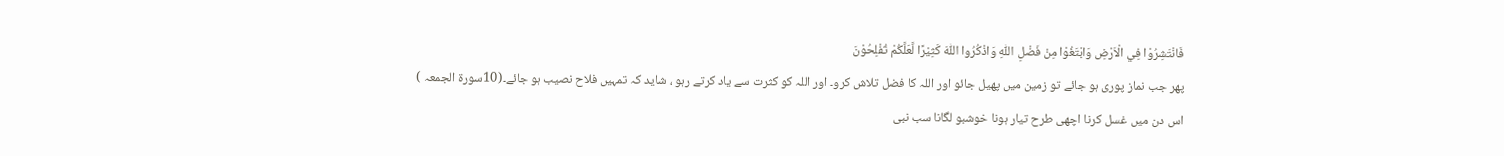فَانْتَشِرُوْا فِي الْاَرْضِ وَابْتَغُوْا مِنْ فَضْلِ اللّٰهِ وَاذْكُرُوا اللّٰهَ كَثِيْرًا لَّعَلَّكُمْ تُفْلِحُوْنَ
پھر جب نماز پوری ہو جائے تو زمین میں پھیل جائو اور اللہ کا فضل تلاش کرو۔ اور اللہ کو کثرت سے یاد کرتے رہو ، شاید کہ تمہیں فلاح نصیب ہو جائے۔(10سورۃ الجمعہ )
اس دن میں غسل کرنا اچھی طرح تیار ہونا خوشبو لگانا سب نبی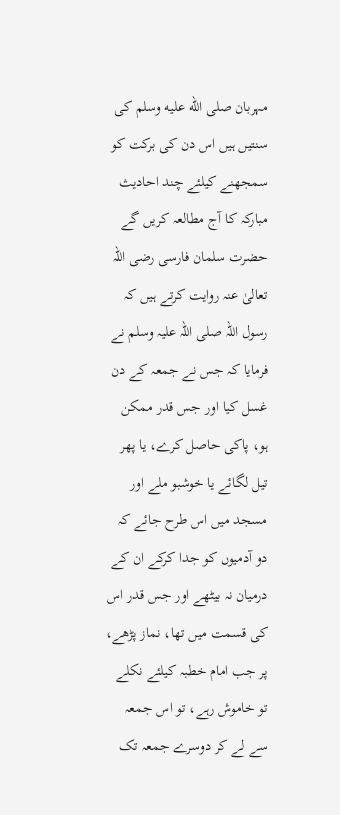مہربان صلى الله عليه وسلم کی سنتیں ہیں اس دن کی برکت کو سمجھنے کیلئے چند احادیث مبارکہ کا آج مطالعہ کریں گے
حضرت سلمان فارسی رضی اللہ تعالیٰ عنہ روایت کرتے ہیں کہ رسول اللہ صلی اللہ علیہ وسلم نے فرمایا کہ جس نے جمعہ کے دن غسل کیا اور جس قدر ممکن ہو، پاکی حاصل کرے، یا پھر تیل لگائے یا خوشبو ملے اور مسجد میں اس طرح جائے کہ دو آدمیوں کو جدا کرکے ان کے درمیان نہ بیٹھے اور جس قدر اس کی قسمت میں تھا، نماز پڑھے، پر جب امام خطبہ کیلئے نکلے تو خاموش رہے، تو اس جمعہ سے لے کر دوسرے جمعہ تک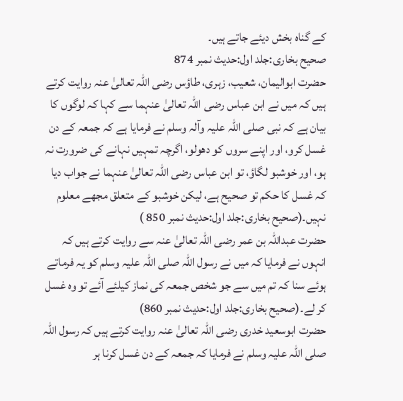کے گناہ بخش دیئے جاتے ہیں۔
صحیح بخاری:جلد اول:حدیث نمبر 874
حضرت ابوالیمان، شعیب، زہری، طاؤس رضی اللہ تعالیٰ عنہ روایت کرتے ہیں کہ میں نے ابن عباس رضی اللہ تعالیٰ عنہما سے کہا کہ لوگوں کا بیان ہے کہ نبی صلی اللہ علیہ وآلہ وسلم نے فرمایا ہے کہ جمعہ کے دن غسل کرو، اور اپنے سروں کو دھولو، اگرچہ تمہیں نہانے کی ضرورت نہ ہو، اور خوشبو لگاؤ، تو ابن عباس رضی اللہ تعالیٰ عنہما نے جواب دیا کہ غسل کا حکم تو صحیح ہے، لیکن خوشبو کے متعلق مجھے معلوم نہیں۔(صحیح بخاری:جلد اول:حدیث نمبر 850 )
حضرت عبداللہ بن عمر رضی اللہ تعالیٰ عنہ سے روایت کرتے ہیں کہ انہوں نے فرمایا کہ میں نے رسول اللہ صلی اللہ علیہ وسلم کو یہ فرماتے ہوئے سنا کہ تم میں سے جو شخص جمعہ کی نماز کیلئے آئے تو وہ غسل کر لے۔(صحیح بخاری:جلد اول:حدیث نمبر 860)
حضرت ابوسعید خدری رضی اللہ تعالیٰ عنہ روایت کرتے ہیں کہ رسول اللہ صلی اللہ علیہ وسلم نے فرمایا کہ جمعہ کے دن غسل کرنا ہر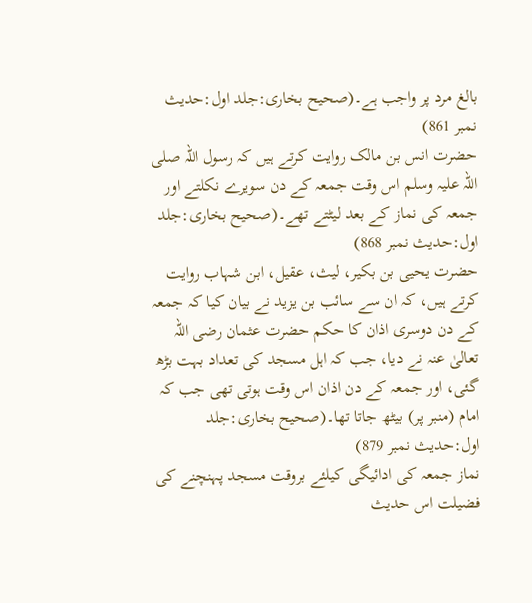بالغ مرد پر واجب ہے۔(صحیح بخاری:جلد اول:حدیث نمبر 861)
حضرت انس بن مالک روایت کرتے ہیں کہ رسول اللہ صلی اللہ علیہ وسلم اس وقت جمعہ کے دن سویرے نکلتے اور جمعہ کی نماز کے بعد لیٹتے تھے۔(صحیح بخاری:جلد اول:حدیث نمبر 868)
حضرت یحیی بن بکیر، لیث، عقیل، ابن شہاب روایت کرتے ہیں، کہ ان سے سائب بن یزید نے بیان کیا کہ جمعہ کے دن دوسری اذان کا حکم حضرت عثمان رضی اللہ تعالیٰ عنہ نے دیا، جب کہ اہل مسجد کی تعداد بہت بڑھ گئی، اور جمعہ کے دن اذان اس وقت ہوتی تھی جب کہ امام (منبر پر) بیٹھ جاتا تھا۔(صحیح بخاری:جلد اول:حدیث نمبر 879)
نماز جمعہ کی ادائیگی کیلئے بروقت مسجد پہنچنے کی فضیلت اس حدیث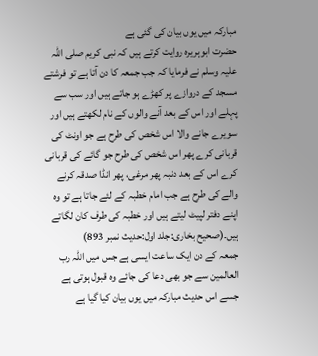مبارکہ میں یوں بیان کی گئی ہے
حضرت ابوہریرہ روایت کرتے ہیں کہ نبی کریم صلی اللہ علیہ وسلم نے فرمایا کہ جب جمعہ کا دن آتا ہے تو فرشتے مسجد کے دروازے پر کھڑے ہو جاتے ہیں اور سب سے پہلے اور اس کے بعد آنے والوں کے نام لکھتے ہیں اور سویرے جانے والا اس شخص کی طرح ہے جو اونٹ کی قربانی کرے پھر اس شخص کی طرح جو گائے کی قربانی کرے اس کے بعد دنبہ پھر مرغی، پھر انڈا صدقہ کرنے والے کی طرح ہے جب امام خطبہ کے لئے جاتا ہے تو وہ اپنے دفتر لپیٹ لیتے ہیں اور خطبہ کی طرف کان لگاتے ہیں۔(صحیح بخاری:جلد اول:حدیث نمبر 893)
جمعہ کے دن ایک ساعت ایسی ہے جس میں اللہ رب العالمین سے جو بھی دعا کی جائے وہ قبول ہوتی ہے جسے اس حدیث مبارکہ میں یوں بیان کیا گیا ہے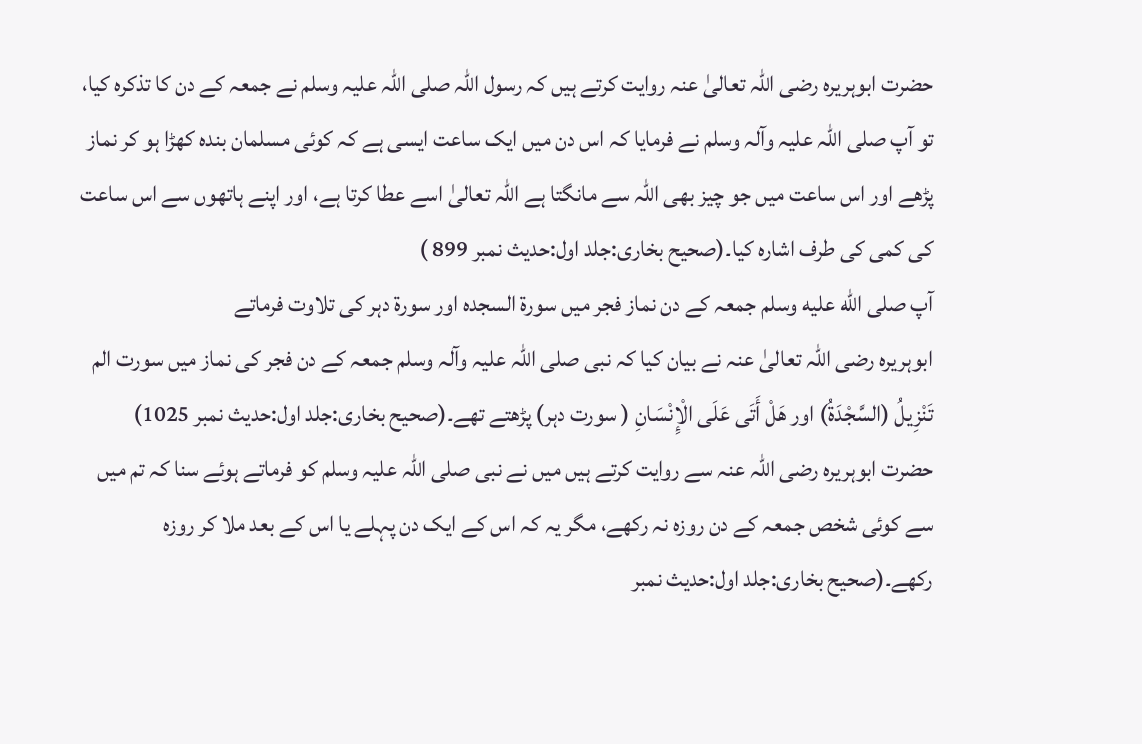حضرت ابوہریرہ رضی اللہ تعالیٰ عنہ روایت کرتے ہیں کہ رسول اللہ صلی اللہ علیہ وسلم نے جمعہ کے دن کا تذکرہ کیا، تو آپ صلی اللہ علیہ وآلہ وسلم نے فرمایا کہ اس دن میں ایک ساعت ایسی ہے کہ کوئی مسلمان بندہ کھڑا ہو کر نماز پڑھے اور اس ساعت میں جو چیز بھی اللہ سے مانگتا ہے اللہ تعالیٰ اسے عطا کرتا ہے، اور اپنے ہاتھوں سے اس ساعت کی کمی کی طرف اشارہ کیا۔(صحیح بخاری:جلد اول:حدیث نمبر 899 )
آپ صلى الله عليه وسلم جمعہ کے دن نماز فجر میں سورۃ السجدہ اور سورۃ دہر کی تلاوت فرماتے
ابوہریرہ رضی اللہ تعالیٰ عنہ نے بیان کیا کہ نبی صلی اللہ علیہ وآلہ وسلم جمعہ کے دن فجر کی نماز میں سورت الم تَنْزِيلُ (السَّجْدَةُ) اور هَلْ أَتَی عَلَی الْإِنْسَانِ ( سورت دہر) پڑھتے تھے۔(صحیح بخاری:جلد اول:حدیث نمبر 1025)
حضرت ابوہریرہ رضی اللہ عنہ سے روایت کرتے ہیں میں نے نبی صلی اللہ علیہ وسلم کو فرماتے ہوئے سنا کہ تم میں سے کوئی شخص جمعہ کے دن روزہ نہ رکھے، مگر یہ کہ اس کے ایک دن پہلے یا اس کے بعد ملا کر روزہ رکھے۔(صحیح بخاری:جلد اول:حدیث نمبر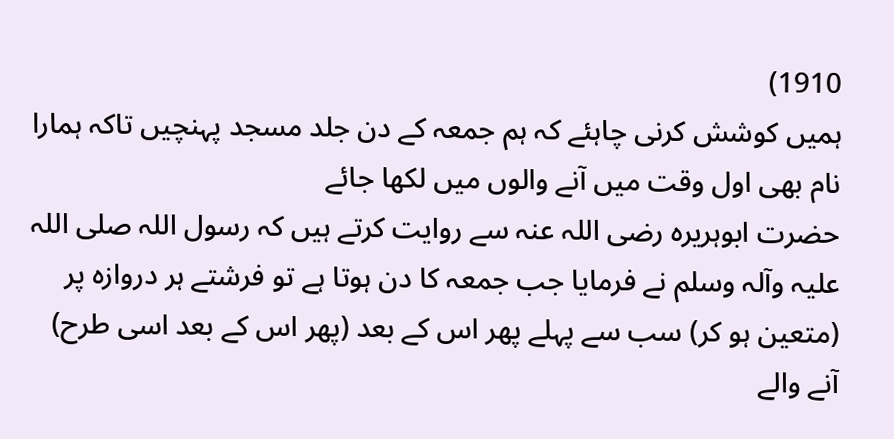1910)
ہمیں کوشش کرنی چاہئے کہ ہم جمعہ کے دن جلد مسجد پہنچیں تاکہ ہمارا نام بھی اول وقت میں آنے والوں میں لکھا جائے
حضرت ابوہریرہ رضی اللہ عنہ سے روایت کرتے ہیں کہ رسول اللہ صلی اللہ علیہ وآلہ وسلم نے فرمایا جب جمعہ کا دن ہوتا ہے تو فرشتے ہر دروازہ پر (متعین ہو کر) سب سے پہلے پھر اس کے بعد (پھر اس کے بعد اسی طرح) آنے والے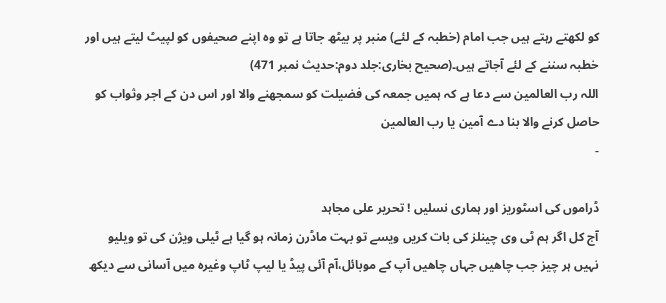کو لکھتے رہتے ہیں جب امام (خطبہ کے لئے) منبر پر بیٹھ جاتا ہے تو وہ اپنے صحیفوں کو لپیٹ لیتے ہیں اور خطبہ سننے کے لئے آجاتے ہیں۔(صحیح بخاری:جلد دوم:حدیث نمبر 471)
اللہ رب العالمین سے دعا ہے کہ ہمیں جمعہ کی فضیلت کو سمجھنے والا اور اس دن کے اجر وثواب کو حاصل کرنے والا بنا دے آمین یا رب العالمین
-

ڈراموں کی اسٹوریز اور ہماری نسلیں ! تحریر علی مجاہد
آج کل اگر ہم ٹی وی چینلز کی بات کریں ویسے تو بہت ماڈرن زمانہ ہو گیا ہے ٹیلی ویژن کی تو ویلیو نہیں ہر چیز جب چاھیں جہاں چاھیں آپ کے موبائل،آم آئی پیڈ یا لیپ ٹاپ وغیرہ میں آسانی سے دیکھ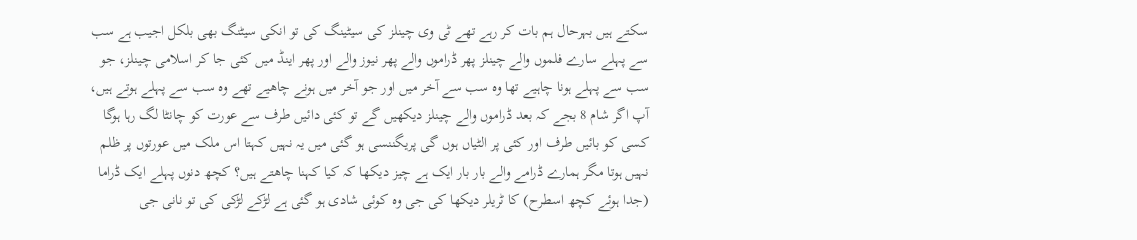سکتے ہیں بہرحال ہم بات کر رہے تھے ٹی وی چینلز کی سیٹینگ کی تو انکی سیٹنگ بھی بلکل اجیب ہے سب سے پہلے سارے فلموں والے چینلز پھر ڈراموں والے پھر نیوز والے اور پھر اینڈ میں کئی جا کر اسلامی چینلز، جو سب سے پہلے ہونا چاہیے تھا وہ سب سے آخر میں اور جو آخر میں ہونے چاھیے تھے وہ سب سے پہلے ہوتے ہیں، آپ اگر شام 8 بجے کہ بعد ڈراموں والے چینلز دیکھیں گے تو کئی دائیں طرف سے عورت کو چانٹا لگ رہا ہوگا کسی کو بائیں طرف اور کئی پر الٹیاں ہوں گی پریگننسی ہو گئی میں یہ نہیں کہتا اس ملک میں عورتوں پر ظلم نہیں ہوتا مگر ہمارے ڈرامے والے بار بار ایک ہے چیز دیکھا کہ کیا کہنا چاھتے ہیں؟ کچھ دنوں پہلے ایک ڈراما (جدا ہوئے کچھ اسطرح) کا ٹریلر دیکھا کی جی وہ کوئی شادی ہو گئی ہے لڑکے لڑکی کی تو نانی جی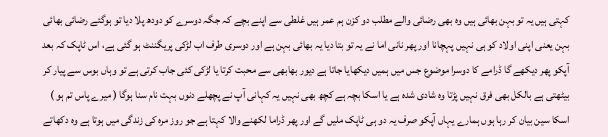کہتی ہیں یہ تو بہن بھائی ہیں وہ بھی رضائی والے مطلب دو کزن ہم عمر ہیں غلطی سے اپنے بچے کہ جگہ دوسرے کو دودھ پلا دیا تو ہوگئے رضائی بھائی بہن یعنی اپنی اولاد کو ہی نہیں پہچانا اور پھر نانی اما نے یہ تو بتا دیا یہ بھائی بہن ہے اور دوسری طرف اب لڑکی پریگننٹ ہو گئی ہے، اس ٹاپک کہ بعد آپکو پھر دیکھے گا ڈرامے کا دوسرا موضوع جس میں ہمیں دیکھایا جاتا ہے دیور بھابھی سے محبت کرتا یا لڑکی کئی جاب کرتی ہے تو وہاں بوس سے پیار کر بیٹھتی ہے بالکل بھی فرق نہیں پڑتا وہ شادی شدہ ہے یا اسکا بچہ ہے کچھ بھی نہیں یہ کہانی آپ نے پچھلے دنوں بہت نام سنا ہوگا ( میرے پاس تم ہو ) اسکا سین بیان کر رہا ہوں ہمارے یہاں آپکو صرف یہ دو ہی ٹاپک ملیں گے اور پھر ڈراما لکھنے والا کہتا ہے جو روز مرہ کی زندگی میں ہوتا ہے وہ دکھاتے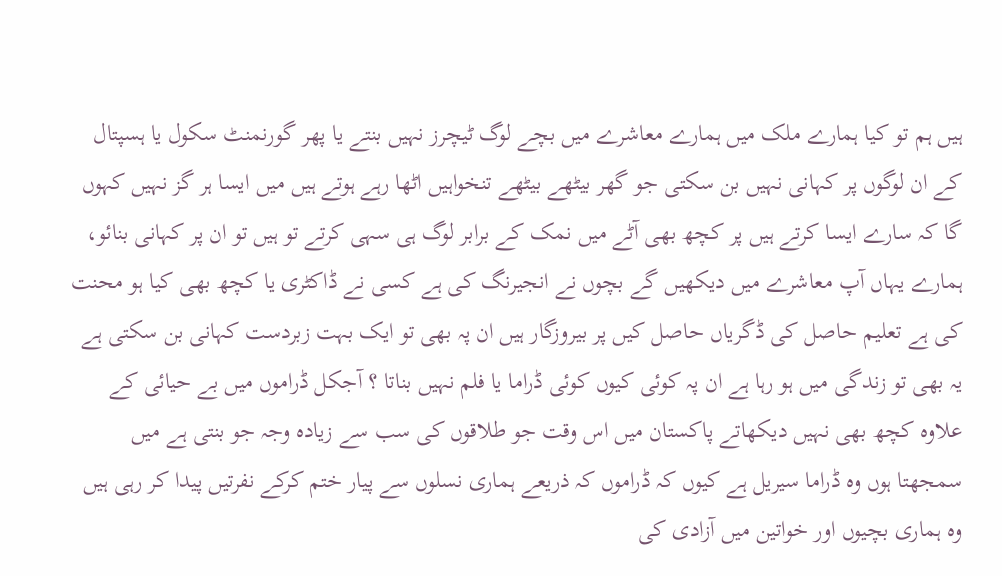ہیں ہم تو کیا ہمارے ملک میں ہمارے معاشرے میں بچے لوگ ٹیچرز نہیں بنتے یا پھر گورنمنٹ سکول یا ہسپتال کے ان لوگوں پر کہانی نہیں بن سکتی جو گھر بیٹھے بیٹھے تنخواہیں اٹھا رہے ہوتے ہیں میں ایسا ہر گز نہیں کہوں گا کہ سارے ایسا کرتے ہیں پر کچھ بھی آٹے میں نمک کے برابر لوگ ہی سہی کرتے تو ہیں تو ان پر کہانی بنائو، ہمارے یہاں آپ معاشرے میں دیکھیں گے بچوں نے انجیرنگ کی ہے کسی نے ڈاکٹری یا کچھ بھی کیا ہو محنت کی ہے تعلیم حاصل کی ڈگریاں حاصل کیں پر بیروزگار ہیں ان پہ بھی تو ایک بہت زبردست کہانی بن سکتی ہے یہ بھی تو زندگی میں ہو رہا ہے ان پہ کوئی کیوں کوئی ڈراما یا فلم نہیں بناتا ؟ آجکل ڈراموں میں بے حیائی کے علاوہ کچھ بھی نہیں دیکھاتے پاکستان میں اس وقت جو طلاقوں کی سب سے زیادہ وجہ جو بنتی ہے میں سمجھتا ہوں وہ ڈراما سیریل ہے کیوں کہ ڈراموں کہ ذریعے ہماری نسلوں سے پیار ختم کرکے نفرتیں پیدا کر رہی ہیں وہ ہماری بچیوں اور خواتین میں آزادی کی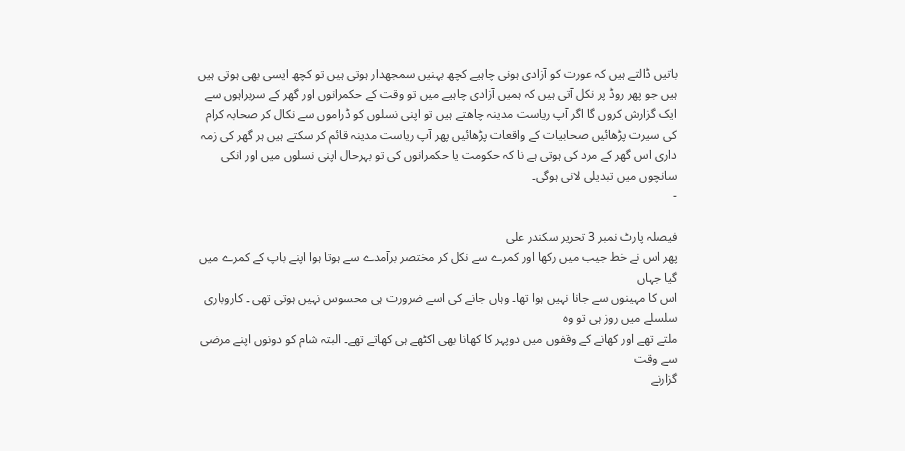باتیں ڈالتے ہیں کہ عورت کو آزادی ہونی چاہیے کچھ بہنیں سمجھدار ہوتی ہیں تو کچھ ایسی بھی ہوتی ہیں ہیں جو پھر روڈ پر نکل آتی ہیں کہ ہمیں آزادی چاہیے میں تو وقت کے حکمرانوں اور گھر کے سربراہوں سے ایک گزارش کروں گا اگر آپ ریاست مدینہ چاھتے ہیں تو اپنی نسلوں کو ڈراموں سے نکال کر صحابہ کرام کی سیرت پڑھائیں صحابیات کے واقعات پڑھائیں پھر آپ ریاست مدینہ قائم کر سکتے ہیں ہر گھر کی زمہ داری اس گھر کے مرد کی ہوتی ہے نا کہ حکومت یا حکمرانوں کی تو بہرحال اپنی نسلوں میں اور انکی سانچوں میں تبدیلی لانی ہوگی۔
-

فیصلہ پارٹ نمبر 3 تحریر سکندر علی
پھر اس نے خط جیب میں رکھا اور کمرے سے نکل کر مختصر برآمدے سے ہوتا ہوا اپنے باپ کے کمرے میں گیا جہاں
اس کا مہینوں سے جانا نہیں ہوا تھا۔ وہاں جانے کی اسے ضرورت ہی محسوس نہیں ہوتی تھی ۔ کاروباری سلسلے میں روز ہی تو وہ
ملتے تھے اور کھانے کے وقفوں میں دوپہر کا کھانا بھی اکٹھے ہی کھاتے تھے۔ البتہ شام کو دونوں اپنے مرضی سے وقت
گزارنے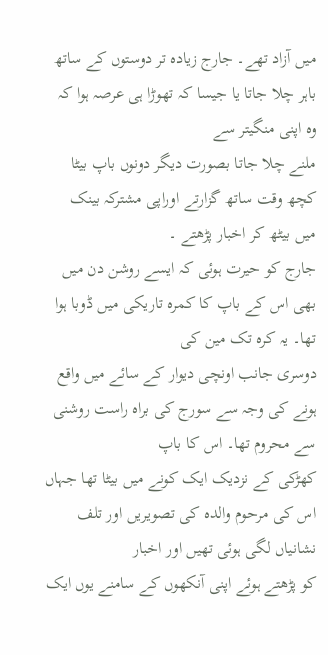میں آزاد تھے۔ جارج زیادہ تر دوستوں کے ساتھ باہر چلا جاتا یا جیسا کہ تھوڑا ہی عرصہ ہوا کہ وہ اپنی منگیتر سے
ملنے چلا جاتا بصورت دیگر دونوں باپ بیٹا کچھ وقت ساتھ گزارتے اوراپی مشترکہ بینک میں بیٹھ کر اخبار پڑھتے ۔
جارج کو حیرت ہوئی کہ ایسے روشن دن میں بھی اس کے باپ کا کمرہ تاریکی میں ڈوبا ہوا تھا۔ یہ کرہ تک مین کی
دوسری جانب اونچی دیوار کے سائے میں واقع ہونے کی وجہ سے سورج کی براہ راست روشنی سے محروم تھا۔ اس کا باپ
کھڑکی کے نزدیک ایک کونے میں بیٹا تھا جہاں اس کی مرحوم والدہ کی تصویریں اور تلف نشانیاں لگی ہوئی تھیں اور اخبار
کو پڑھتے ہوئے اپنی آنکھوں کے سامنے یوں ایک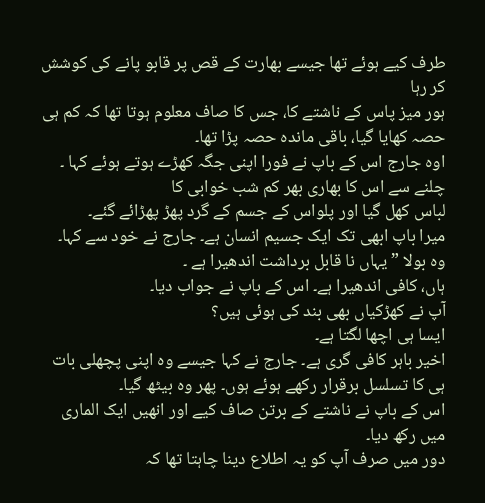طرف کیے ہوئے تھا جیسے بھارت کے قص پر قابو پانے کی کوشش کر رہا
ہور میز پاس کے ناشتے کا، جس کا صاف معلوم ہوتا تھا کہ کم ہی حصہ کھایا گیا، باقی ماندہ حصہ پڑا تھا۔
اوہ جارج اس کے باپ نے فورا اپنی جگہ کھڑے ہوتے ہوئے کہا ۔ چلنے سے اس کا بھاری بھر کم شب خوابی کا
لباس کھل گیا اور پلواس کے جسم کے گرد پھڑ پھڑائے گئے۔
میرا باپ ابھی تک ایک جسیم انسان ہے۔ جارج نے خود سے کہا۔
وہ بولا ” یہاں نا قابل برداشت اندھیرا ہے ۔
ہاں، کافی اندھیرا ہے۔ اس کے باپ نے جواب دیا۔
آپ نے کھڑکیاں بھی بند کی ہوئی ہیں؟
ایسا ہی اچھا لگتا ہے۔
اخیر باہر کافی گری ہے۔ جارج نے کہا جیسے وہ اپنی پچھلی بات ہی کا تسلسل برقرار رکھے ہوئے ہوں۔ پھر وہ بیٹھ گیا۔
اس کے باپ نے ناشتے کے برتن صاف کیے اور انھیں ایک الماری میں رکھ دیا۔
دور میں صرف آپ کو یہ اطلاع دینا چاہتا تھا کہ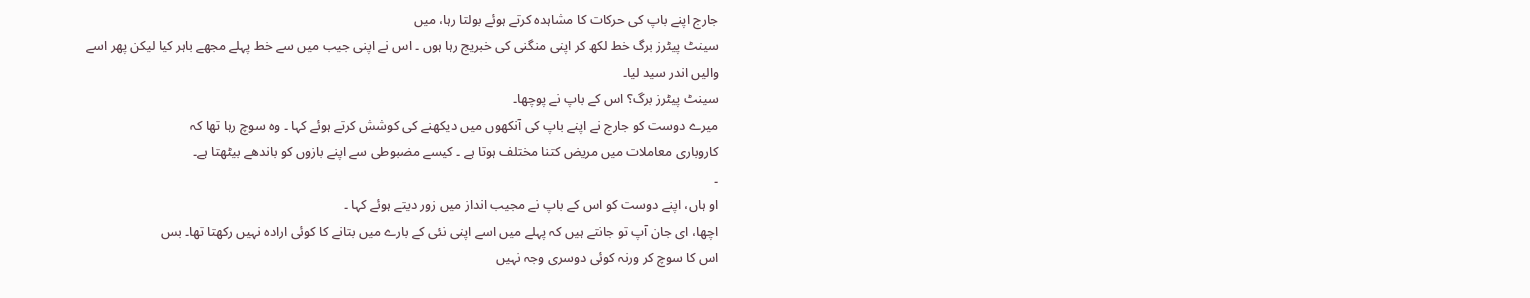جارج اپنے باپ کی حرکات کا مشاہدہ کرتے ہوئے بولتا رہا، میں
سینٹ پیٹرز برگ خط لکھ کر اپنی منگنی کی خبریج رہا ہوں ۔ اس نے اپنی جیب میں سے خط پہلے مجھے باہر کیا لیکن پھر اسے
والیں اندر سید لیا۔
سینٹ پیٹرز برگ؟ اس کے باپ نے پوچھا۔
میرے دوست کو جارج نے اپنے باپ کی آنکھوں میں دیکھنے کی کوشش کرتے ہوئے کہا ۔ وہ سوچ رہا تھا کہ
کاروباری معاملات میں مریض کتنا مختلف ہوتا ہے ۔ کیسے مضبوطی سے اپنے بازوں کو باندھے بیٹھتا ہے۔
۔
او ہاں، اپنے دوست کو اس کے باپ نے مجیب انداز میں زور دیتے ہوئے کہا ۔
اچھا، ای جان آپ تو جانتے ہیں کہ پہلے میں اسے اپنی نئی کے بارے میں بتانے کا کوئی ارادہ نہیں رکھتا تھا۔ بس
اس کا سوچ کر ورنہ کوئی دوسری وجہ نہیں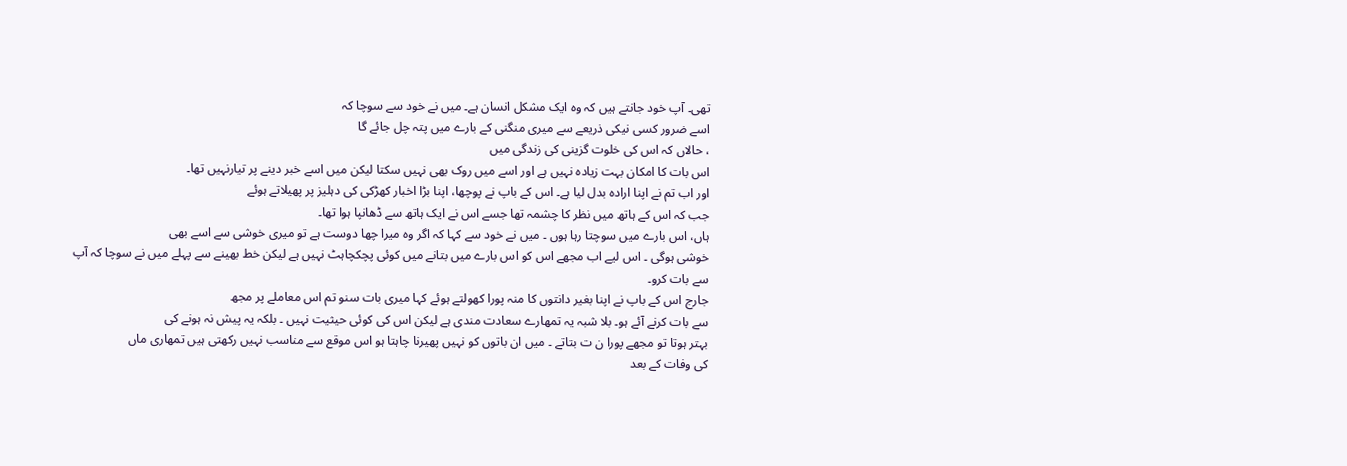تھی۔ آپ خود جانتے ہیں کہ وہ ایک مشکل انسان ہے۔ میں نے خود سے سوچا کہ
اسے ضرور کسی نیکی ذریعے سے میری منگنی کے بارے میں پتہ چل جائے گا
، حالاں کہ اس کی خلوت گزینی کی زندگی میں
اس بات کا امکان بہت زیادہ نہیں ہے اور اسے میں روک بھی نہیں سکتا لیکن میں اسے خبر دینے پر تیارنہیں تھا۔
اور اب تم نے اپنا ارادہ بدل لیا ہے۔ اس کے باپ نے پوچھا، اپنا بڑا اخبار کھڑکی کی دہلیز پر پھیلاتے ہوئے
جب کہ اس کے ہاتھ میں نظر کا چشمہ تھا جسے اس نے ایک ہاتھ سے ڈھانپا ہوا تھا۔
ہاں، اس بارے میں سوچتا رہا ہوں ۔ میں نے خود سے کہا کہ اگر وہ میرا چھا دوست ہے تو میری خوشی سے اسے بھی
خوشی ہوگی ۔ اس لیے اب مجھے اس کو اس بارے میں بتانے میں کوئی پچکچاہٹ نہیں ہے لیکن خط بھینے سے پہلے میں نے سوچا کہ آپ سے بات کرو۔
جارج اس کے باپ نے اپنا بغیر دانتوں کا منہ پورا کھولتے ہوئے کہا میری بات سنو تم اس معاملے پر مجھ
سے بات کرنے آئے ہو۔ بلا شبہ یہ تمھارے سعادت مندی ہے لیکن اس کی کوئی حیثیت نہیں ۔ بلکہ یہ پیش نہ ہونے کی
بہتر ہوتا تو مجھے پورا ن ت بتاتے ۔ میں ان باتوں کو نہیں پھیرنا چاہتا ہو اس موقع سے مناسب نہیں رکھتی ہیں تمھاری ماں
کی وفات کے بعد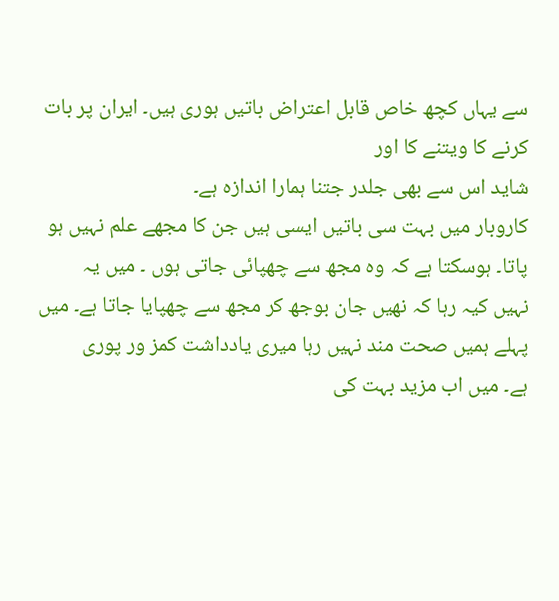سے یہاں کچھ خاص قابل اعتراض باتیں ہوری ہیں۔ ایران پر بات کرنے کا ویتنے کا اور
شاید اس سے بھی جلدر جتنا ہمارا اندازہ ہے۔
کاروبار میں بہت سی باتیں ایسی ہیں جن کا مجھے علم نہیں ہو پاتا۔ ہوسکتا ہے کہ وہ مجھ سے چھپائی جاتی ہوں ۔ میں یہ
نہیں کیہ رہا کہ نھیں جان بوجھ کر مجھ سے چھپایا جاتا ہے۔ میں پہلے ہمیں صحت مند نہیں رہا میری یادداشت کمز ور پوری
ہے۔ میں اب مزید بہت کی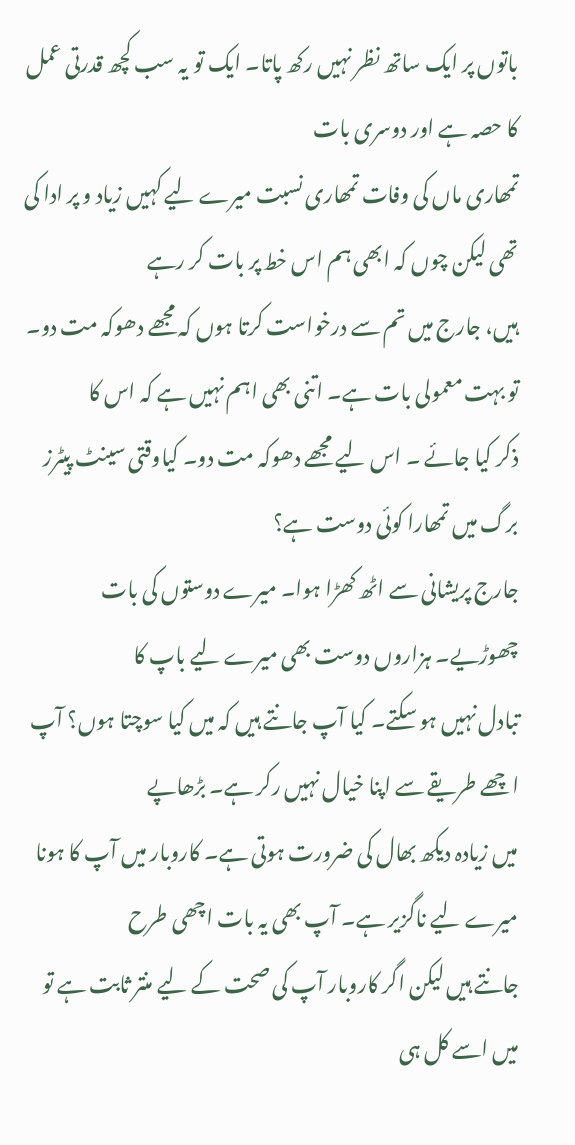باتوں پر ایک ساتھ نظر نہیں رکھ پاتا۔ ایک تو یہ سب کچھ قدرتی عمل کا حصہ ہے اور دوسری بات
تمھاری ماں کی وفات تمھاری نسبت میرے لیے کہیں زیاد و پر ادا کی تھی لیکن چوں کہ ابھی ہم اس خط پر بات کر رہے
ہیں، جارج میں تم سے درخواست کرتا ہوں کہ مجھے دھوکہ مت دو۔ تو بہت معمولی بات ہے۔ اتنی بھی اہم نہیں ہے کہ اس کا
ذکر کیا جائے ۔ اس لیے مجھے دھوکہ مت دو۔ کیاوقتی سینٹ پیٹرز برگ میں تمھارا کوئی دوست ہے؟
جارج پریشانی سے اٹھ کھڑا ہوا۔ میرے دوستوں کی بات چھوڑیے۔ ہزاروں دوست بھی میرے لیے باپ کا
تبادل نہیں ہو سکتے۔ کیا آپ جانتے ہیں کہ میں کیا سوچتا ہوں؟ آپ اچھے طریقے سے اپنا خیال نہیں رکر ہے۔ بڑھاپے
میں زیادہ دیکھ بھال کی ضرورت ہوتی ہے۔ کاروبار میں آپ کا ہونا میرے لیے ناگزیر ہے۔ آپ بھی یہ بات اچھی طرح
جانتے ہیں لیکن اگر کاروبار آپ کی صحت کے لیے منتر ثابت ہے تو میں اسے کل ہی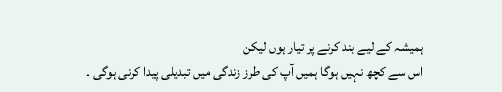ہمیشہ کے لیے بند کرنے پر تیار ہوں لیکن
اس سے کچھ نہیں ہوگا ہمیں آپ کی طرز زندگی میں تبدیلی پیدا کرنی ہوگی ۔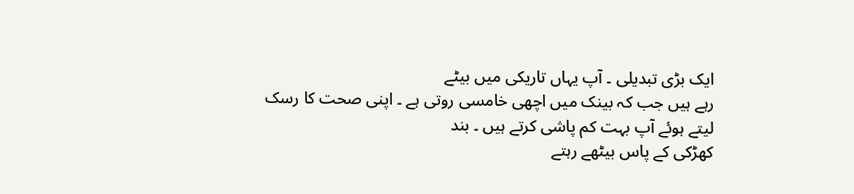ایک بڑی تبدیلی ۔ آپ یہاں تاریکی میں بیٹے
رہے ہیں جب کہ بینک میں اچھی خامسی روتی ہے ۔ اپنی صحت کا رسک لیتے ہوئے آپ بہت کم پاشی کرتے ہیں ۔ بند
کھڑکی کے پاس بیٹھے رہتے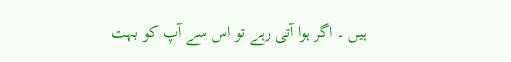ہیں ۔ اگر ہوا آتی رہے تو اس سے آپ کو بہت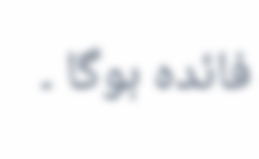فائدہ ہوگا ۔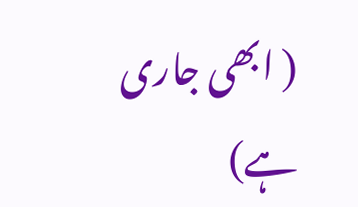( ابھی جاری ہے)